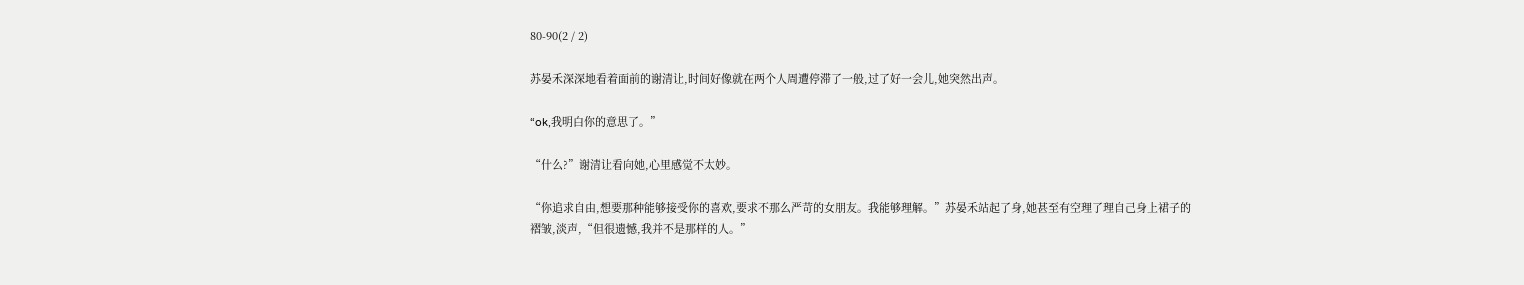80-90(2 / 2)

苏晏禾深深地看着面前的谢清让,时间好像就在两个人周遭停滞了一般,过了好一会儿,她突然出声。

“ok,我明白你的意思了。”

“什么?”谢清让看向她,心里感觉不太妙。

“你追求自由,想要那种能够接受你的喜欢,要求不那么严苛的女朋友。我能够理解。”苏晏禾站起了身,她甚至有空理了理自己身上裙子的褶皱,淡声,“但很遗憾,我并不是那样的人。”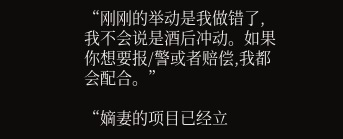“刚刚的举动是我做错了,我不会说是酒后冲动。如果你想要报/警或者赔偿,我都会配合。”

“嫡妻的项目已经立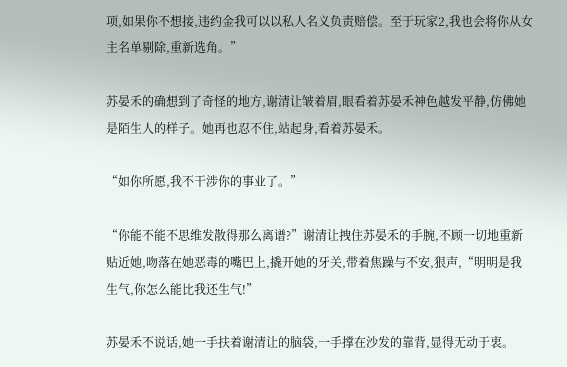项,如果你不想接,违约金我可以以私人名义负责赔偿。至于玩家2,我也会将你从女主名单剔除,重新选角。”

苏晏禾的确想到了奇怪的地方,谢清让皱着眉,眼看着苏晏禾神色越发平静,仿佛她是陌生人的样子。她再也忍不住,站起身,看着苏晏禾。

“如你所愿,我不干涉你的事业了。”

“你能不能不思维发散得那么离谱?”谢清让拽住苏晏禾的手腕,不顾一切地重新贴近她,吻落在她恶毒的嘴巴上,撬开她的牙关,带着焦躁与不安,狠声,“明明是我生气,你怎么能比我还生气!”

苏晏禾不说话,她一手扶着谢清让的脑袋,一手撑在沙发的靠背,显得无动于衷。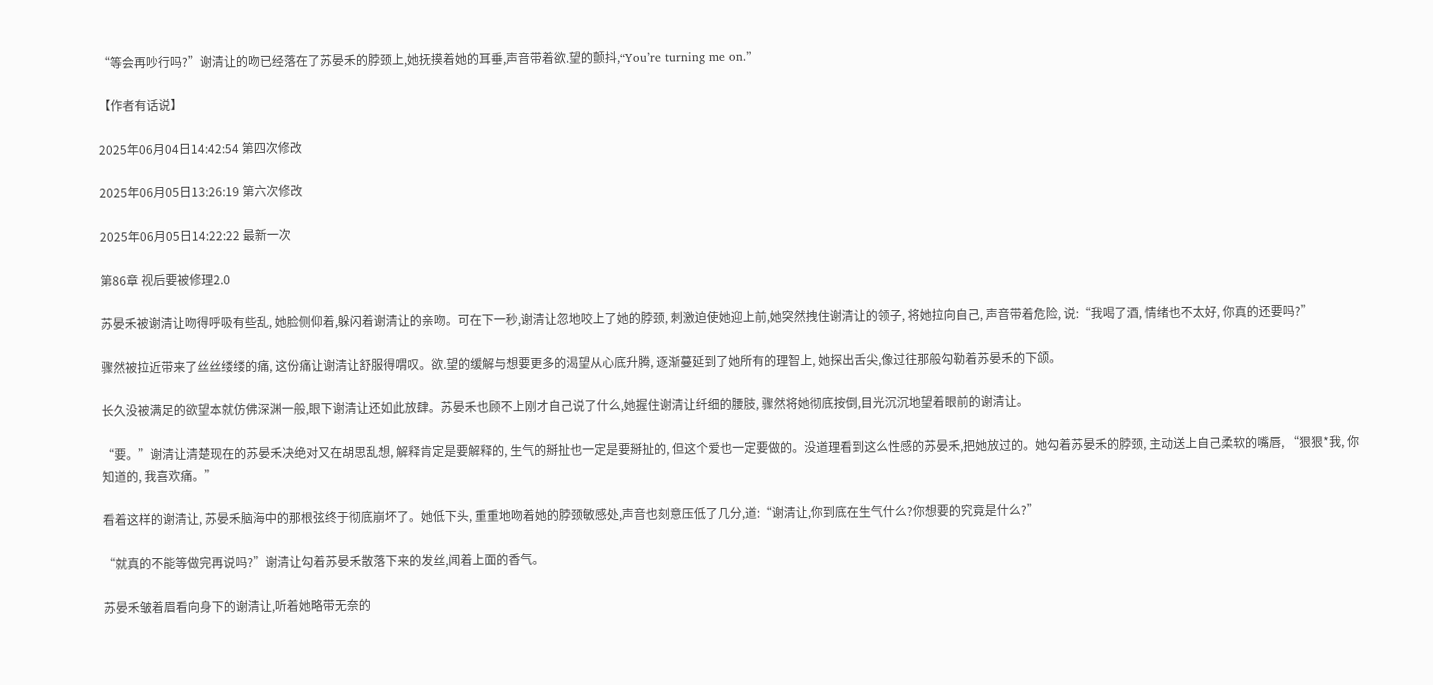“等会再吵行吗?”谢清让的吻已经落在了苏晏禾的脖颈上,她抚摸着她的耳垂,声音带着欲.望的颤抖,“You’re turning me on.”

【作者有话说】

2025年06月04日14:42:54 第四次修改

2025年06月05日13:26:19 第六次修改

2025年06月05日14:22:22 最新一次

第86章 视后要被修理2.0

苏晏禾被谢清让吻得呼吸有些乱, 她脸侧仰着,躲闪着谢清让的亲吻。可在下一秒,谢清让忽地咬上了她的脖颈, 刺激迫使她迎上前,她突然拽住谢清让的领子, 将她拉向自己, 声音带着危险, 说:“我喝了酒, 情绪也不太好, 你真的还要吗?”

骤然被拉近带来了丝丝缕缕的痛, 这份痛让谢清让舒服得喟叹。欲.望的缓解与想要更多的渴望从心底升腾, 逐渐蔓延到了她所有的理智上, 她探出舌尖,像过往那般勾勒着苏晏禾的下颌。

长久没被满足的欲望本就仿佛深渊一般,眼下谢清让还如此放肆。苏晏禾也顾不上刚才自己说了什么,她握住谢清让纤细的腰肢, 骤然将她彻底按倒,目光沉沉地望着眼前的谢清让。

“要。”谢清让清楚现在的苏晏禾决绝对又在胡思乱想, 解释肯定是要解释的, 生气的掰扯也一定是要掰扯的, 但这个爱也一定要做的。没道理看到这么性感的苏晏禾,把她放过的。她勾着苏晏禾的脖颈, 主动送上自己柔软的嘴唇, “狠狠*我, 你知道的, 我喜欢痛。”

看着这样的谢清让, 苏晏禾脑海中的那根弦终于彻底崩坏了。她低下头, 重重地吻着她的脖颈敏感处,声音也刻意压低了几分,道:“谢清让,你到底在生气什么?你想要的究竟是什么?”

“就真的不能等做完再说吗?”谢清让勾着苏晏禾散落下来的发丝,闻着上面的香气。

苏晏禾皱着眉看向身下的谢清让,听着她略带无奈的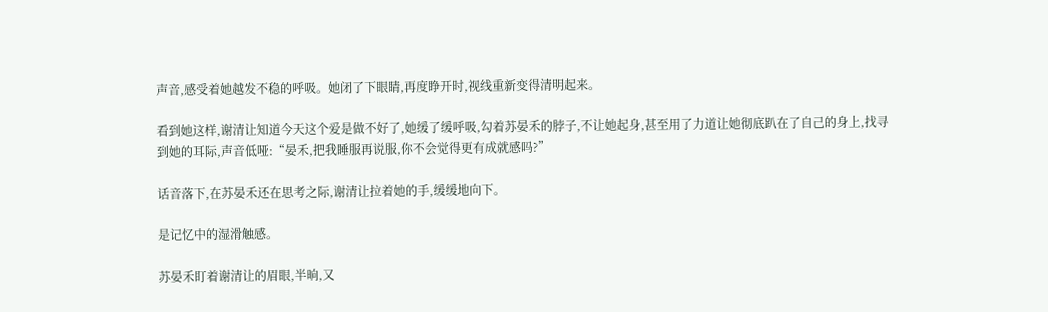声音,感受着她越发不稳的呼吸。她闭了下眼睛,再度睁开时,视线重新变得清明起来。

看到她这样,谢清让知道今天这个爱是做不好了,她缓了缓呼吸,勾着苏晏禾的脖子,不让她起身,甚至用了力道让她彻底趴在了自己的身上,找寻到她的耳际,声音低哑:“晏禾,把我睡服再说服,你不会觉得更有成就感吗?”

话音落下,在苏晏禾还在思考之际,谢清让拉着她的手,缓缓地向下。

是记忆中的湿滑触感。

苏晏禾盯着谢清让的眉眼,半晌,又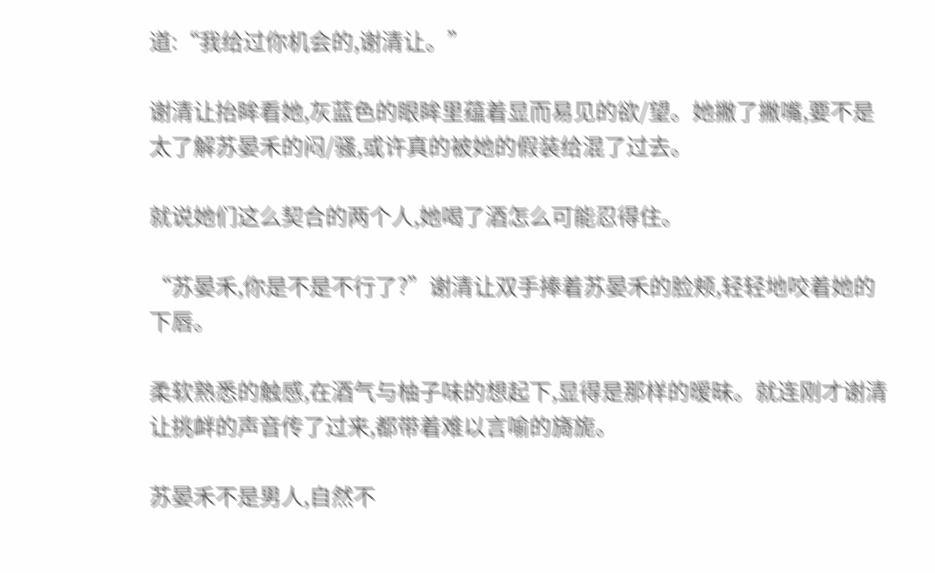道:“我给过你机会的,谢清让。”

谢清让抬眸看她,灰蓝色的眼眸里蕴着显而易见的欲/望。她撇了撇嘴,要不是太了解苏晏禾的闷/骚,或许真的被她的假装给混了过去。

就说她们这么契合的两个人,她喝了酒怎么可能忍得住。

“苏晏禾,你是不是不行了?”谢清让双手捧着苏晏禾的脸颊,轻轻地咬着她的下唇。

柔软熟悉的触感,在酒气与柚子味的想起下,显得是那样的暧昧。就连刚才谢清让挑衅的声音传了过来,都带着难以言喻的旖旎。

苏晏禾不是男人,自然不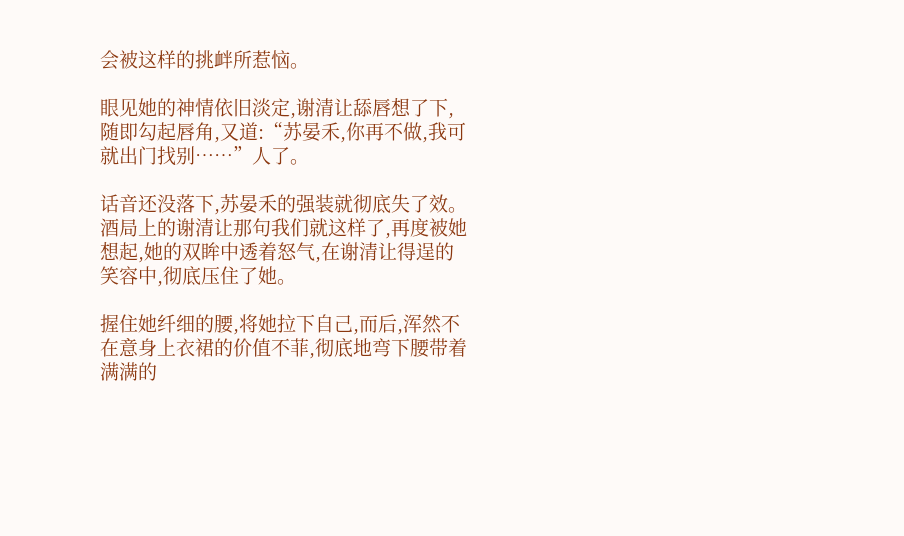会被这样的挑衅所惹恼。

眼见她的神情依旧淡定,谢清让舔唇想了下,随即勾起唇角,又道:“苏晏禾,你再不做,我可就出门找别……”人了。

话音还没落下,苏晏禾的强装就彻底失了效。酒局上的谢清让那句我们就这样了,再度被她想起,她的双眸中透着怒气,在谢清让得逞的笑容中,彻底压住了她。

握住她纤细的腰,将她拉下自己,而后,浑然不在意身上衣裙的价值不菲,彻底地弯下腰带着满满的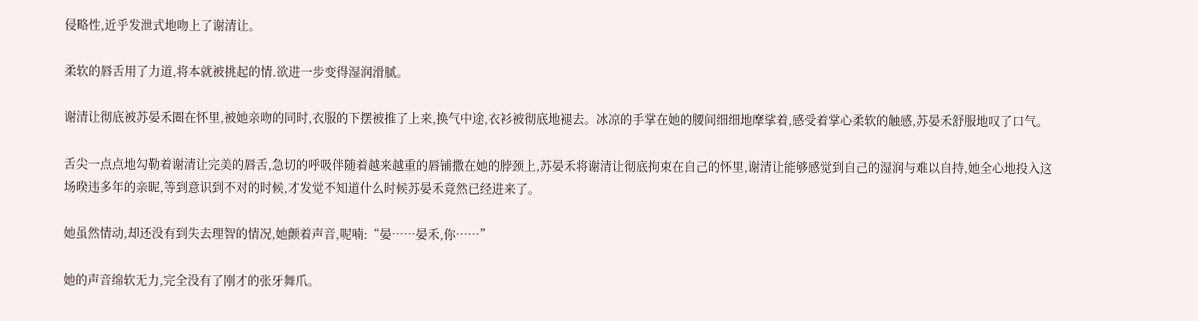侵略性,近乎发泄式地吻上了谢清让。

柔软的唇舌用了力道,将本就被挑起的情.欲进一步变得湿润滑腻。

谢清让彻底被苏晏禾圈在怀里,被她亲吻的同时,衣服的下摆被推了上来,换气中途,衣衫被彻底地褪去。冰凉的手掌在她的腰间细细地摩挲着,感受着掌心柔软的触感,苏晏禾舒服地叹了口气。

舌尖一点点地勾勒着谢清让完美的唇舌,急切的呼吸伴随着越来越重的唇铺撒在她的脖颈上,苏晏禾将谢清让彻底拘束在自己的怀里,谢清让能够感觉到自己的湿润与难以自持,她全心地投入这场暌违多年的亲昵,等到意识到不对的时候,才发觉不知道什么时候苏晏禾竟然已经进来了。

她虽然情动,却还没有到失去理智的情况,她颤着声音,呢喃:“晏……晏禾,你……”

她的声音绵软无力,完全没有了刚才的张牙舞爪。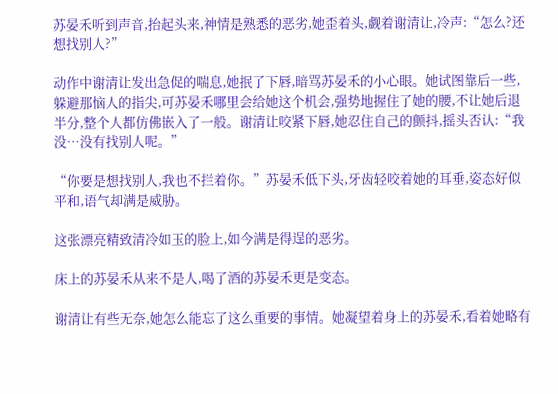苏晏禾听到声音,抬起头来,神情是熟悉的恶劣,她歪着头,觑着谢清让,冷声:“怎么?还想找别人?”

动作中谢清让发出急促的喘息,她抿了下唇,暗骂苏晏禾的小心眼。她试图靠后一些,躲避那恼人的指尖,可苏晏禾哪里会给她这个机会,强势地握住了她的腰,不让她后退半分,整个人都仿佛嵌入了一般。谢清让咬紧下唇,她忍住自己的颤抖,摇头否认:“我没…没有找别人呢。”

“你要是想找别人,我也不拦着你。”苏晏禾低下头,牙齿轻咬着她的耳垂,姿态好似平和,语气却满是威胁。

这张漂亮精致清冷如玉的脸上,如今满是得逞的恶劣。

床上的苏晏禾从来不是人,喝了酒的苏晏禾更是变态。

谢清让有些无奈,她怎么能忘了这么重要的事情。她凝望着身上的苏晏禾,看着她略有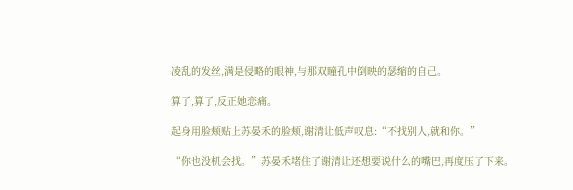凌乱的发丝,满是侵略的眼神,与那双瞳孔中倒映的瑟缩的自己。

算了,算了,反正她恋痛。

起身用脸颊贴上苏晏禾的脸颊,谢清让低声叹息:“不找别人,就和你。”

“你也没机会找。”苏晏禾堵住了谢清让还想要说什么的嘴巴,再度压了下来。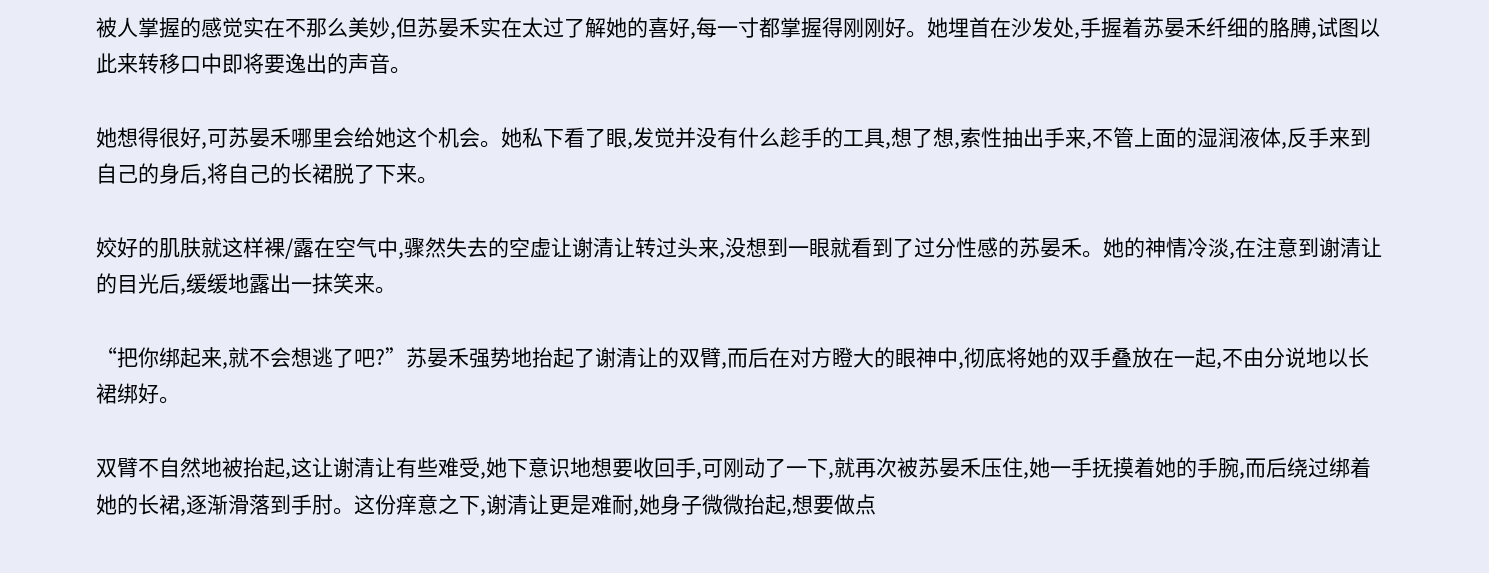被人掌握的感觉实在不那么美妙,但苏晏禾实在太过了解她的喜好,每一寸都掌握得刚刚好。她埋首在沙发处,手握着苏晏禾纤细的胳膊,试图以此来转移口中即将要逸出的声音。

她想得很好,可苏晏禾哪里会给她这个机会。她私下看了眼,发觉并没有什么趁手的工具,想了想,索性抽出手来,不管上面的湿润液体,反手来到自己的身后,将自己的长裙脱了下来。

姣好的肌肤就这样裸/露在空气中,骤然失去的空虚让谢清让转过头来,没想到一眼就看到了过分性感的苏晏禾。她的神情冷淡,在注意到谢清让的目光后,缓缓地露出一抹笑来。

“把你绑起来,就不会想逃了吧?”苏晏禾强势地抬起了谢清让的双臂,而后在对方瞪大的眼神中,彻底将她的双手叠放在一起,不由分说地以长裙绑好。

双臂不自然地被抬起,这让谢清让有些难受,她下意识地想要收回手,可刚动了一下,就再次被苏晏禾压住,她一手抚摸着她的手腕,而后绕过绑着她的长裙,逐渐滑落到手肘。这份痒意之下,谢清让更是难耐,她身子微微抬起,想要做点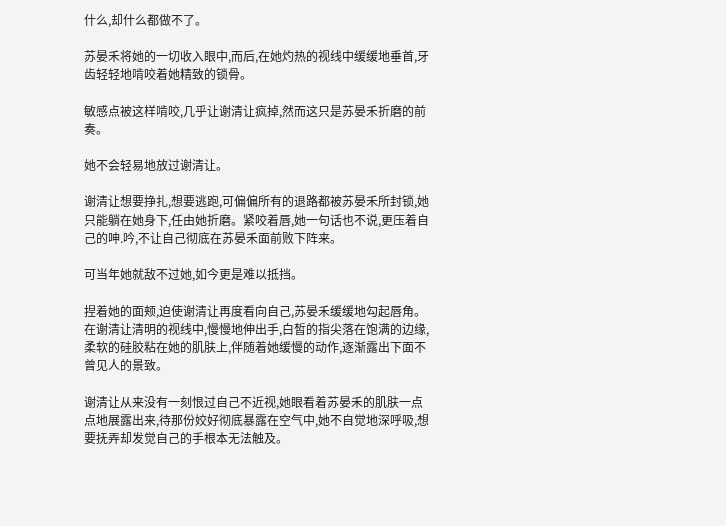什么,却什么都做不了。

苏晏禾将她的一切收入眼中,而后,在她灼热的视线中缓缓地垂首,牙齿轻轻地啃咬着她精致的锁骨。

敏感点被这样啃咬,几乎让谢清让疯掉,然而这只是苏晏禾折磨的前奏。

她不会轻易地放过谢清让。

谢清让想要挣扎,想要逃跑,可偏偏所有的退路都被苏晏禾所封锁,她只能躺在她身下,任由她折磨。紧咬着唇,她一句话也不说,更压着自己的呻.吟,不让自己彻底在苏晏禾面前败下阵来。

可当年她就敌不过她,如今更是难以抵挡。

捏着她的面颊,迫使谢清让再度看向自己,苏晏禾缓缓地勾起唇角。在谢清让清明的视线中,慢慢地伸出手,白皙的指尖落在饱满的边缘,柔软的硅胶粘在她的肌肤上,伴随着她缓慢的动作,逐渐露出下面不曾见人的景致。

谢清让从来没有一刻恨过自己不近视,她眼看着苏晏禾的肌肤一点点地展露出来,待那份姣好彻底暴露在空气中,她不自觉地深呼吸,想要抚弄却发觉自己的手根本无法触及。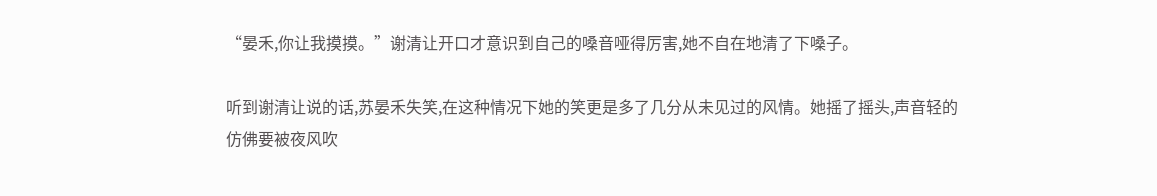“晏禾,你让我摸摸。”谢清让开口才意识到自己的嗓音哑得厉害,她不自在地清了下嗓子。

听到谢清让说的话,苏晏禾失笑,在这种情况下她的笑更是多了几分从未见过的风情。她摇了摇头,声音轻的仿佛要被夜风吹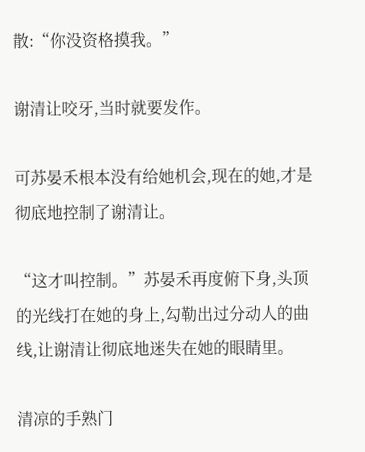散:“你没资格摸我。”

谢清让咬牙,当时就要发作。

可苏晏禾根本没有给她机会,现在的她,才是彻底地控制了谢清让。

“这才叫控制。”苏晏禾再度俯下身,头顶的光线打在她的身上,勾勒出过分动人的曲线,让谢清让彻底地迷失在她的眼睛里。

清凉的手熟门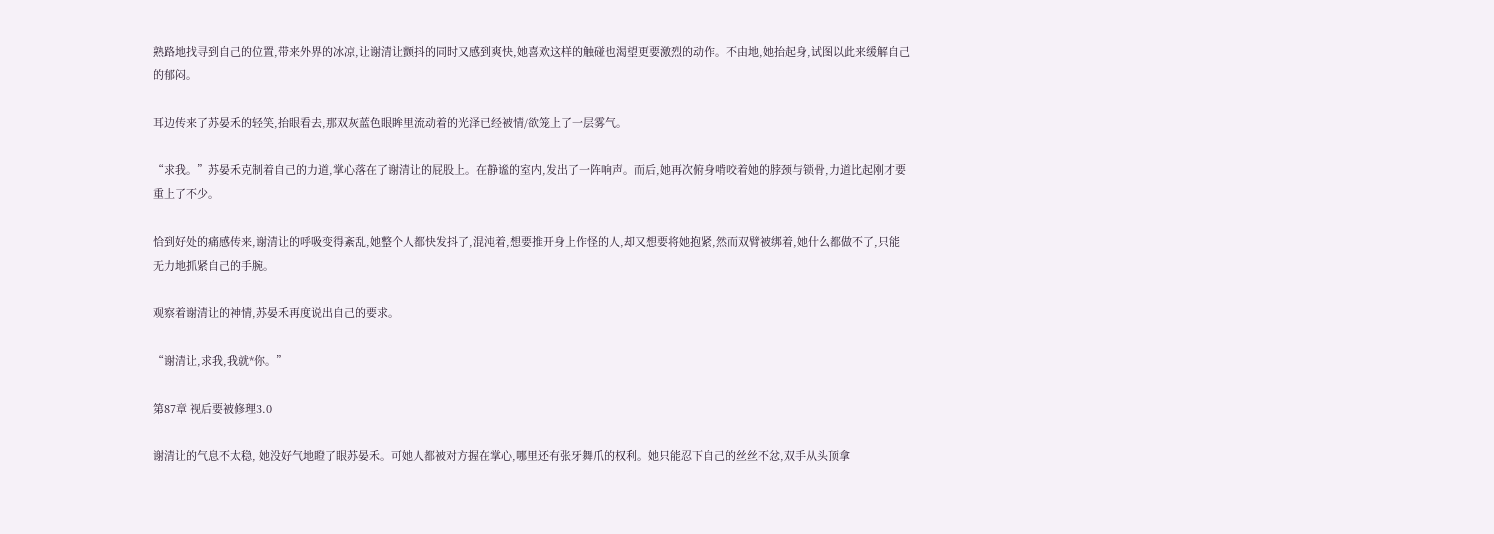熟路地找寻到自己的位置,带来外界的冰凉,让谢清让颤抖的同时又感到爽快,她喜欢这样的触碰也渴望更要激烈的动作。不由地,她抬起身,试图以此来缓解自己的郁闷。

耳边传来了苏晏禾的轻笑,抬眼看去,那双灰蓝色眼眸里流动着的光泽已经被情/欲笼上了一层雾气。

“求我。”苏晏禾克制着自己的力道,掌心落在了谢清让的屁股上。在静谧的室内,发出了一阵响声。而后,她再次俯身啃咬着她的脖颈与锁骨,力道比起刚才要重上了不少。

恰到好处的痛感传来,谢清让的呼吸变得紊乱,她整个人都快发抖了,混沌着,想要推开身上作怪的人,却又想要将她抱紧,然而双臂被绑着,她什么都做不了,只能无力地抓紧自己的手腕。

观察着谢清让的神情,苏晏禾再度说出自己的要求。

“谢清让,求我,我就*你。”

第87章 视后要被修理3.0

谢清让的气息不太稳, 她没好气地瞪了眼苏晏禾。可她人都被对方握在掌心,哪里还有张牙舞爪的权利。她只能忍下自己的丝丝不忿,双手从头顶拿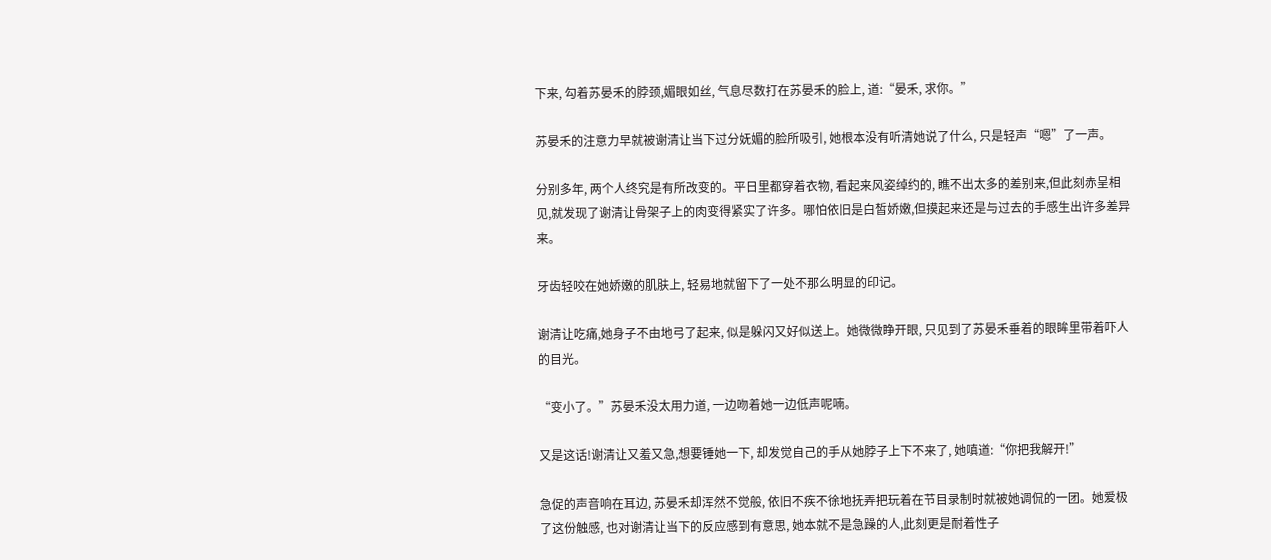下来, 勾着苏晏禾的脖颈,媚眼如丝, 气息尽数打在苏晏禾的脸上, 道:“晏禾, 求你。”

苏晏禾的注意力早就被谢清让当下过分妩媚的脸所吸引, 她根本没有听清她说了什么, 只是轻声“嗯”了一声。

分别多年, 两个人终究是有所改变的。平日里都穿着衣物, 看起来风姿绰约的, 瞧不出太多的差别来,但此刻赤呈相见,就发现了谢清让骨架子上的肉变得紧实了许多。哪怕依旧是白皙娇嫩,但摸起来还是与过去的手感生出许多差异来。

牙齿轻咬在她娇嫩的肌肤上, 轻易地就留下了一处不那么明显的印记。

谢清让吃痛,她身子不由地弓了起来, 似是躲闪又好似送上。她微微睁开眼, 只见到了苏晏禾垂着的眼眸里带着吓人的目光。

“变小了。”苏晏禾没太用力道, 一边吻着她一边低声呢喃。

又是这话!谢清让又羞又急,想要锤她一下, 却发觉自己的手从她脖子上下不来了, 她嗔道:“你把我解开!”

急促的声音响在耳边, 苏晏禾却浑然不觉般, 依旧不疾不徐地抚弄把玩着在节目录制时就被她调侃的一团。她爱极了这份触感, 也对谢清让当下的反应感到有意思, 她本就不是急躁的人,此刻更是耐着性子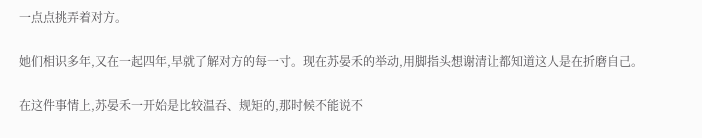一点点挑弄着对方。

她们相识多年,又在一起四年,早就了解对方的每一寸。现在苏晏禾的举动,用脚指头想谢清让都知道这人是在折磨自己。

在这件事情上,苏晏禾一开始是比较温吞、规矩的,那时候不能说不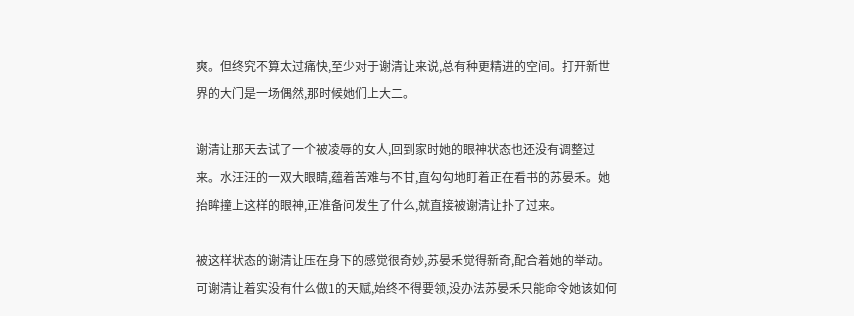爽。但终究不算太过痛快,至少对于谢清让来说,总有种更精进的空间。打开新世界的大门是一场偶然,那时候她们上大二。

谢清让那天去试了一个被凌辱的女人,回到家时她的眼神状态也还没有调整过来。水汪汪的一双大眼睛,蕴着苦难与不甘,直勾勾地盯着正在看书的苏晏禾。她抬眸撞上这样的眼神,正准备问发生了什么,就直接被谢清让扑了过来。

被这样状态的谢清让压在身下的感觉很奇妙,苏晏禾觉得新奇,配合着她的举动。可谢清让着实没有什么做1的天赋,始终不得要领,没办法苏晏禾只能命令她该如何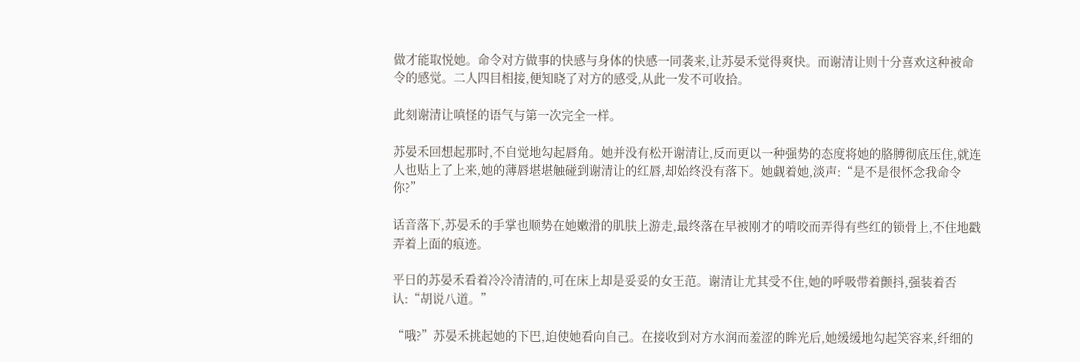做才能取悦她。命令对方做事的快感与身体的快感一同袭来,让苏晏禾觉得爽快。而谢清让则十分喜欢这种被命令的感觉。二人四目相接,便知晓了对方的感受,从此一发不可收拾。

此刻谢清让嗔怪的语气与第一次完全一样。

苏晏禾回想起那时,不自觉地勾起唇角。她并没有松开谢清让,反而更以一种强势的态度将她的胳膊彻底压住,就连人也贴上了上来,她的薄唇堪堪触碰到谢清让的红唇,却始终没有落下。她觑着她,淡声:“是不是很怀念我命令你?”

话音落下,苏晏禾的手掌也顺势在她嫩滑的肌肤上游走,最终落在早被刚才的啃咬而弄得有些红的锁骨上,不住地戳弄着上面的痕迹。

平日的苏晏禾看着冷冷清清的,可在床上却是妥妥的女王范。谢清让尤其受不住,她的呼吸带着颤抖,强装着否认:“胡说八道。”

“哦?”苏晏禾挑起她的下巴,迫使她看向自己。在接收到对方水润而羞涩的眸光后,她缓缓地勾起笑容来,纤细的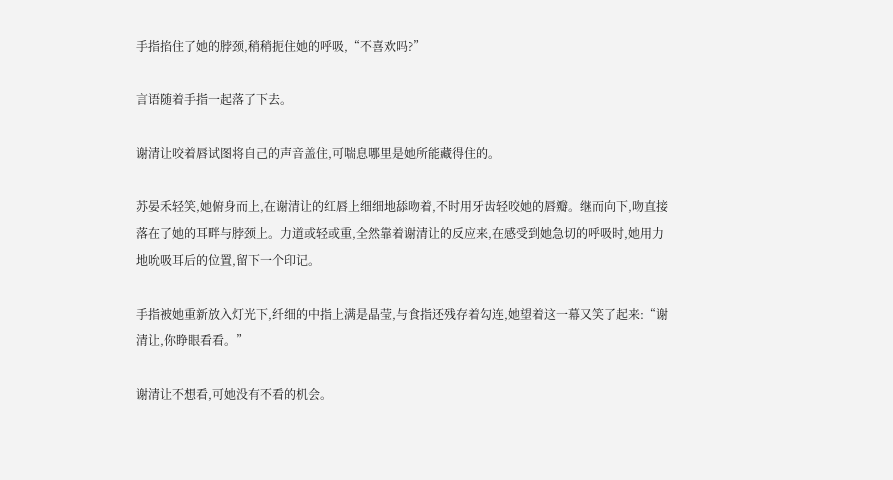手指掐住了她的脖颈,稍稍扼住她的呼吸,“不喜欢吗?”

言语随着手指一起落了下去。

谢清让咬着唇试图将自己的声音盖住,可喘息哪里是她所能藏得住的。

苏晏禾轻笑,她俯身而上,在谢清让的红唇上细细地舔吻着,不时用牙齿轻咬她的唇瓣。继而向下,吻直接落在了她的耳畔与脖颈上。力道或轻或重,全然靠着谢清让的反应来,在感受到她急切的呼吸时,她用力地吮吸耳后的位置,留下一个印记。

手指被她重新放入灯光下,纤细的中指上满是晶莹,与食指还残存着勾连,她望着这一幕又笑了起来:“谢清让,你睁眼看看。”

谢清让不想看,可她没有不看的机会。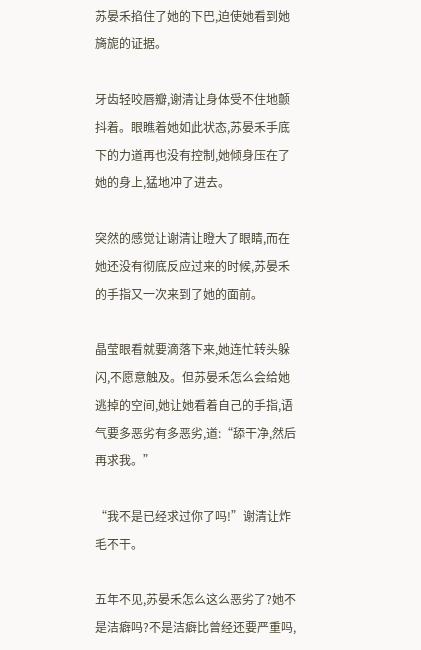苏晏禾掐住了她的下巴,迫使她看到她旖旎的证据。

牙齿轻咬唇瓣,谢清让身体受不住地颤抖着。眼瞧着她如此状态,苏晏禾手底下的力道再也没有控制,她倾身压在了她的身上,猛地冲了进去。

突然的感觉让谢清让瞪大了眼睛,而在她还没有彻底反应过来的时候,苏晏禾的手指又一次来到了她的面前。

晶莹眼看就要滴落下来,她连忙转头躲闪,不愿意触及。但苏晏禾怎么会给她逃掉的空间,她让她看着自己的手指,语气要多恶劣有多恶劣,道:“舔干净,然后再求我。”

“我不是已经求过你了吗!”谢清让炸毛不干。

五年不见,苏晏禾怎么这么恶劣了?她不是洁癖吗?不是洁癖比曾经还要严重吗,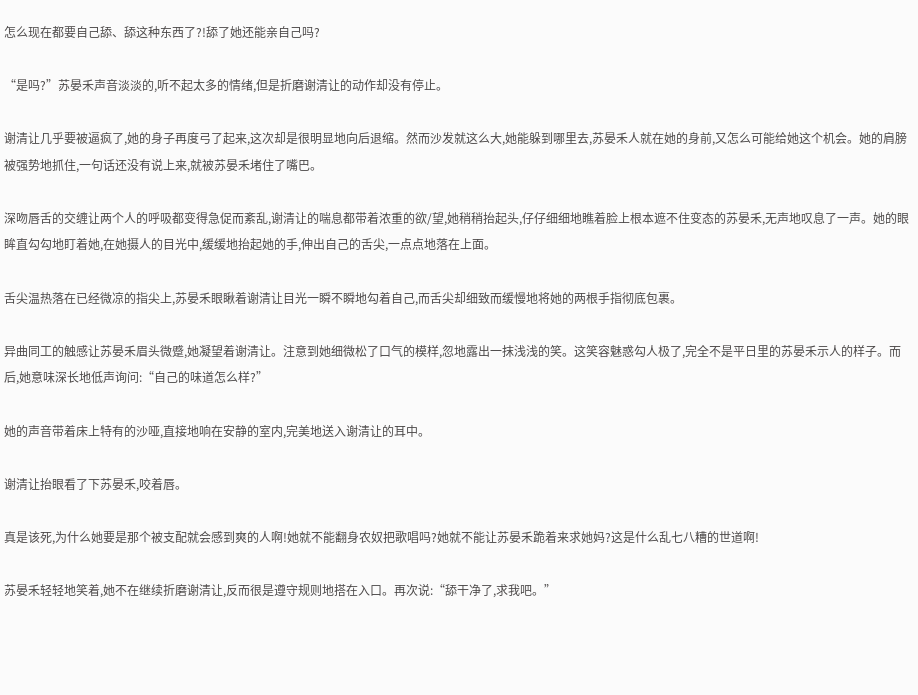怎么现在都要自己舔、舔这种东西了?!舔了她还能亲自己吗?

“是吗?”苏晏禾声音淡淡的,听不起太多的情绪,但是折磨谢清让的动作却没有停止。

谢清让几乎要被逼疯了,她的身子再度弓了起来,这次却是很明显地向后退缩。然而沙发就这么大,她能躲到哪里去,苏晏禾人就在她的身前,又怎么可能给她这个机会。她的肩膀被强势地抓住,一句话还没有说上来,就被苏晏禾堵住了嘴巴。

深吻唇舌的交缠让两个人的呼吸都变得急促而紊乱,谢清让的喘息都带着浓重的欲/望,她稍稍抬起头,仔仔细细地瞧着脸上根本遮不住变态的苏晏禾,无声地叹息了一声。她的眼眸直勾勾地盯着她,在她摄人的目光中,缓缓地抬起她的手,伸出自己的舌尖,一点点地落在上面。

舌尖温热落在已经微凉的指尖上,苏晏禾眼瞅着谢清让目光一瞬不瞬地勾着自己,而舌尖却细致而缓慢地将她的两根手指彻底包裹。

异曲同工的触感让苏晏禾眉头微蹙,她凝望着谢清让。注意到她细微松了口气的模样,忽地露出一抹浅浅的笑。这笑容魅惑勾人极了,完全不是平日里的苏晏禾示人的样子。而后,她意味深长地低声询问:“自己的味道怎么样?”

她的声音带着床上特有的沙哑,直接地响在安静的室内,完美地送入谢清让的耳中。

谢清让抬眼看了下苏晏禾,咬着唇。

真是该死,为什么她要是那个被支配就会感到爽的人啊!她就不能翻身农奴把歌唱吗?她就不能让苏晏禾跪着来求她妈?这是什么乱七八糟的世道啊!

苏晏禾轻轻地笑着,她不在继续折磨谢清让,反而很是遵守规则地搭在入口。再次说:“舔干净了,求我吧。”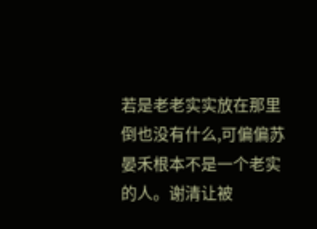若是老老实实放在那里倒也没有什么,可偏偏苏晏禾根本不是一个老实的人。谢清让被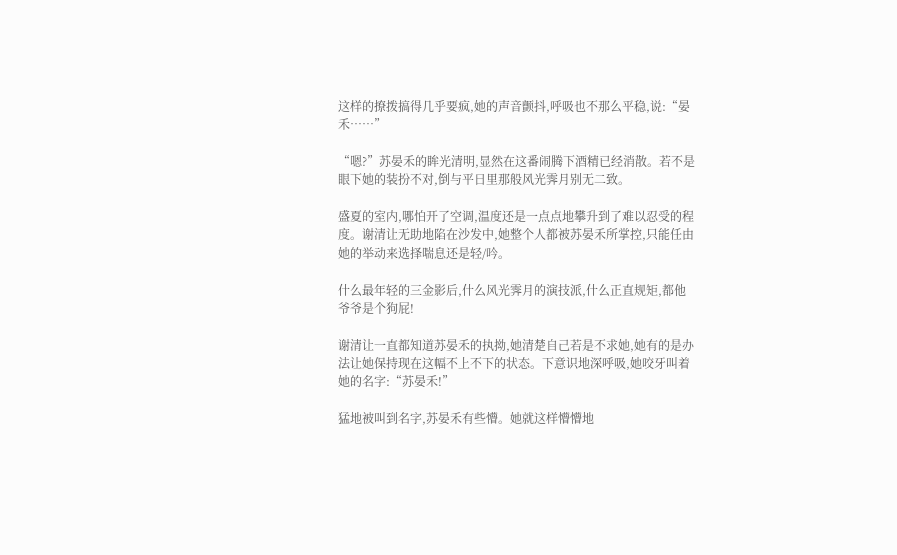这样的撩拨搞得几乎要疯,她的声音颤抖,呼吸也不那么平稳,说:“晏禾……”

“嗯?”苏晏禾的眸光清明,显然在这番闹腾下酒精已经消散。若不是眼下她的装扮不对,倒与平日里那般风光霁月别无二致。

盛夏的室内,哪怕开了空调,温度还是一点点地攀升到了难以忍受的程度。谢清让无助地陷在沙发中,她整个人都被苏晏禾所掌控,只能任由她的举动来选择喘息还是轻/吟。

什么最年轻的三金影后,什么风光霁月的演技派,什么正直规矩,都他爷爷是个狗屁!

谢清让一直都知道苏晏禾的执拗,她清楚自己若是不求她,她有的是办法让她保持现在这幅不上不下的状态。下意识地深呼吸,她咬牙叫着她的名字:“苏晏禾!”

猛地被叫到名字,苏晏禾有些懵。她就这样懵懵地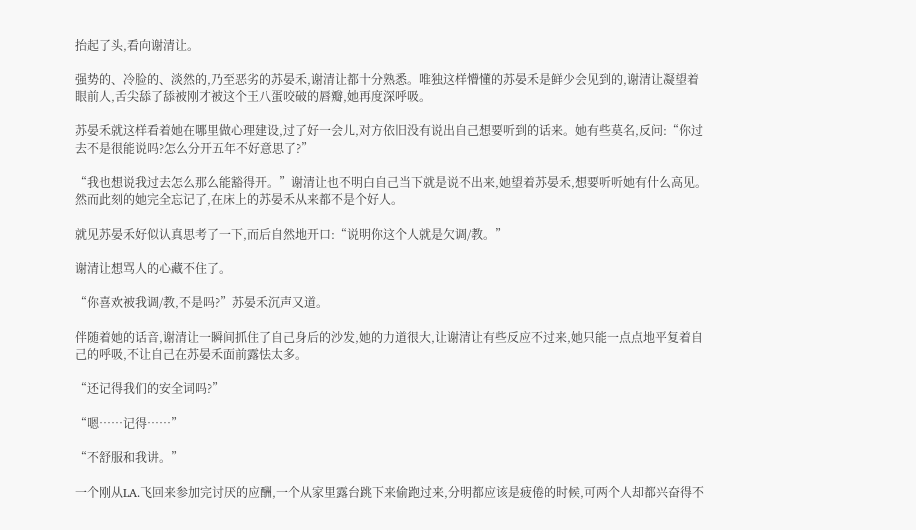抬起了头,看向谢清让。

强势的、冷脸的、淡然的,乃至恶劣的苏晏禾,谢清让都十分熟悉。唯独这样懵懂的苏晏禾是鲜少会见到的,谢清让凝望着眼前人,舌尖舔了舔被刚才被这个王八蛋咬破的唇瓣,她再度深呼吸。

苏晏禾就这样看着她在哪里做心理建设,过了好一会儿,对方依旧没有说出自己想要听到的话来。她有些莫名,反问:“你过去不是很能说吗?怎么分开五年不好意思了?”

“我也想说我过去怎么那么能豁得开。”谢清让也不明白自己当下就是说不出来,她望着苏晏禾,想要听听她有什么高见。然而此刻的她完全忘记了,在床上的苏晏禾从来都不是个好人。

就见苏晏禾好似认真思考了一下,而后自然地开口:“说明你这个人就是欠调/教。”

谢清让想骂人的心藏不住了。

“你喜欢被我调/教,不是吗?”苏晏禾沉声又道。

伴随着她的话音,谢清让一瞬间抓住了自己身后的沙发,她的力道很大,让谢清让有些反应不过来,她只能一点点地平复着自己的呼吸,不让自己在苏晏禾面前露怯太多。

“还记得我们的安全词吗?”

“嗯……记得……”

“不舒服和我讲。”

一个刚从LA.飞回来参加完讨厌的应酬,一个从家里露台跳下来偷跑过来,分明都应该是疲倦的时候,可两个人却都兴奋得不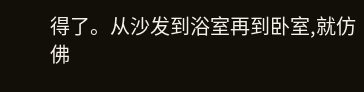得了。从沙发到浴室再到卧室,就仿佛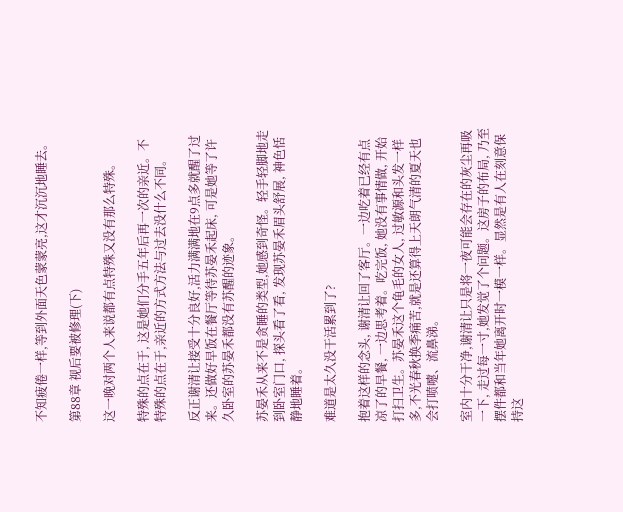不知疲倦一样,等到外面天色蒙蒙亮,这才沉沉地睡去。

第88章 视后要被修理(下)

这一晚对两个人来说都有点特殊又没有那么特殊。

特殊的点在于, 这是她们分手五年后再一次的亲近。不特殊的点在于,亲近的方式方法与过去没什么不同。

反正谢清让接受十分良好,活力满满地在9点多就醒了过来。还做好早饭在餐厅等待苏晏禾起床, 可是她等了许久卧室的苏晏禾都没有苏醒的迹象。

苏晏禾从来不是贪睡的类型,她感到奇怪。轻手轻脚地走到卧室门口, 探头看了看, 发现苏晏禾眉头舒展, 神色恬静地睡着。

难道是太久没干活累到了?

抱着这样的念头, 谢清让回了客厅。一边吃着已经有点凉了的早餐, 一边思考着。吃完饭, 她没有事情做, 开始打扫卫生。苏晏禾这个龟毛的女人, 过敏源和头发一样多,不光春秋换季痛苦,就是还算得上天朗气清的夏天也会打喷嚏、流鼻涕。

室内十分干净,谢清让只是将一夜可能会存在的灰尘再吸一下, 走过每一寸,她发觉了个问题。这房子的布局, 乃至摆件都和当年她离开时一模一样。显然是有人在刻意保持这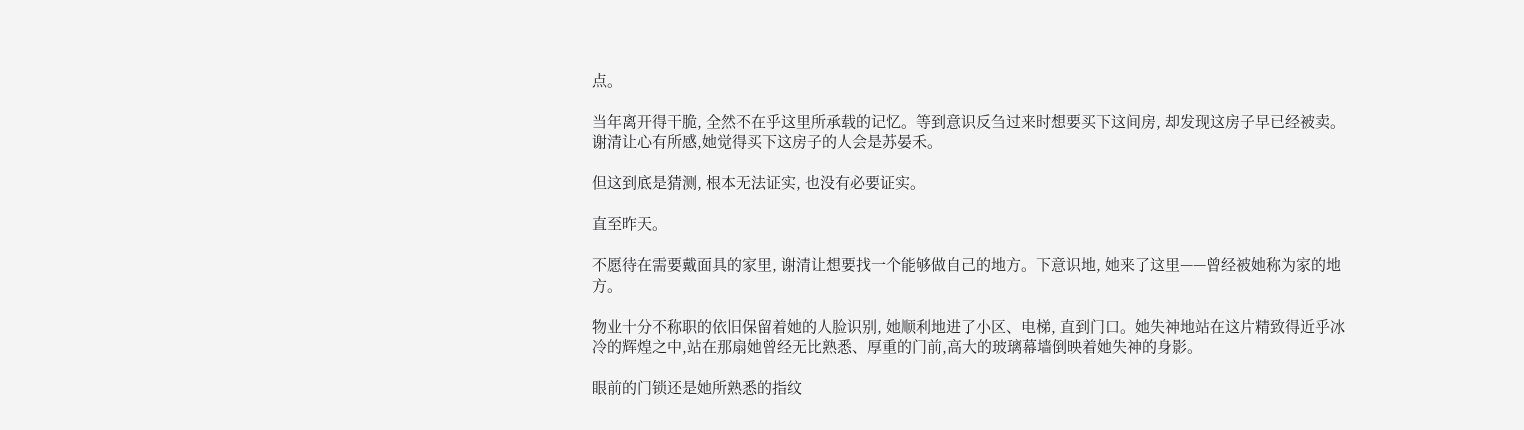点。

当年离开得干脆, 全然不在乎这里所承载的记忆。等到意识反刍过来时想要买下这间房, 却发现这房子早已经被卖。谢清让心有所感,她觉得买下这房子的人会是苏晏禾。

但这到底是猜测, 根本无法证实, 也没有必要证实。

直至昨天。

不愿待在需要戴面具的家里, 谢清让想要找一个能够做自己的地方。下意识地, 她来了这里——曾经被她称为家的地方。

物业十分不称职的依旧保留着她的人脸识别, 她顺利地进了小区、电梯, 直到门口。她失神地站在这片精致得近乎冰冷的辉煌之中,站在那扇她曾经无比熟悉、厚重的门前,高大的玻璃幕墙倒映着她失神的身影。

眼前的门锁还是她所熟悉的指纹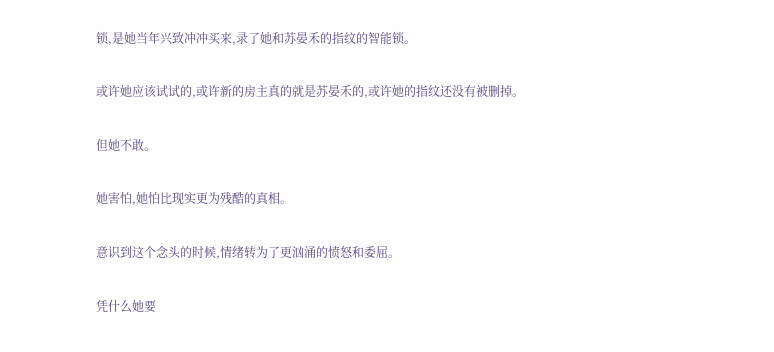锁,是她当年兴致冲冲买来,录了她和苏晏禾的指纹的智能锁。

或许她应该试试的,或许新的房主真的就是苏晏禾的,或许她的指纹还没有被删掉。

但她不敢。

她害怕,她怕比现实更为残酷的真相。

意识到这个念头的时候,情绪转为了更汹涌的愤怒和委屈。

凭什么她要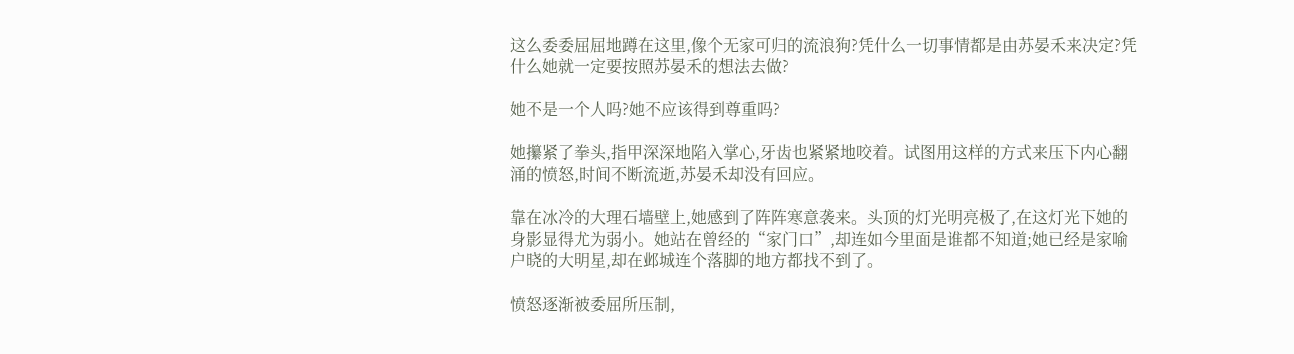这么委委屈屈地蹲在这里,像个无家可归的流浪狗?凭什么一切事情都是由苏晏禾来决定?凭什么她就一定要按照苏晏禾的想法去做?

她不是一个人吗?她不应该得到尊重吗?

她攥紧了拳头,指甲深深地陷入掌心,牙齿也紧紧地咬着。试图用这样的方式来压下内心翻涌的愤怒,时间不断流逝,苏晏禾却没有回应。

靠在冰冷的大理石墙壁上,她感到了阵阵寒意袭来。头顶的灯光明亮极了,在这灯光下她的身影显得尤为弱小。她站在曾经的“家门口”,却连如今里面是谁都不知道;她已经是家喻户晓的大明星,却在邺城连个落脚的地方都找不到了。

愤怒逐渐被委屈所压制,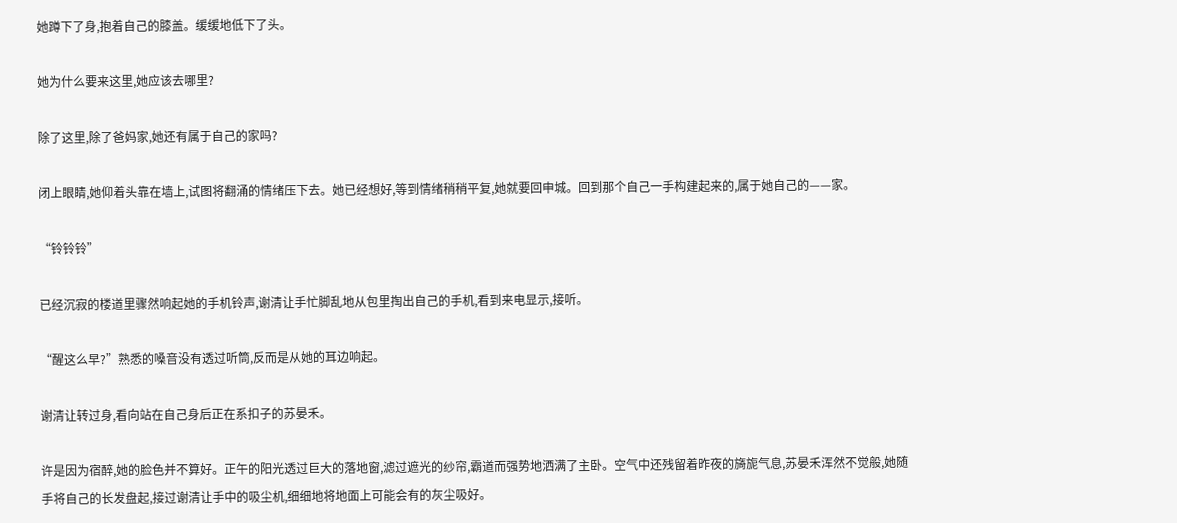她蹲下了身,抱着自己的膝盖。缓缓地低下了头。

她为什么要来这里,她应该去哪里?

除了这里,除了爸妈家,她还有属于自己的家吗?

闭上眼睛,她仰着头靠在墙上,试图将翻涌的情绪压下去。她已经想好,等到情绪稍稍平复,她就要回申城。回到那个自己一手构建起来的,属于她自己的——家。

“铃铃铃”

已经沉寂的楼道里骤然响起她的手机铃声,谢清让手忙脚乱地从包里掏出自己的手机,看到来电显示,接听。

“醒这么早?”熟悉的嗓音没有透过听筒,反而是从她的耳边响起。

谢清让转过身,看向站在自己身后正在系扣子的苏晏禾。

许是因为宿醉,她的脸色并不算好。正午的阳光透过巨大的落地窗,滤过遮光的纱帘,霸道而强势地洒满了主卧。空气中还残留着昨夜的旖旎气息,苏晏禾浑然不觉般,她随手将自己的长发盘起,接过谢清让手中的吸尘机,细细地将地面上可能会有的灰尘吸好。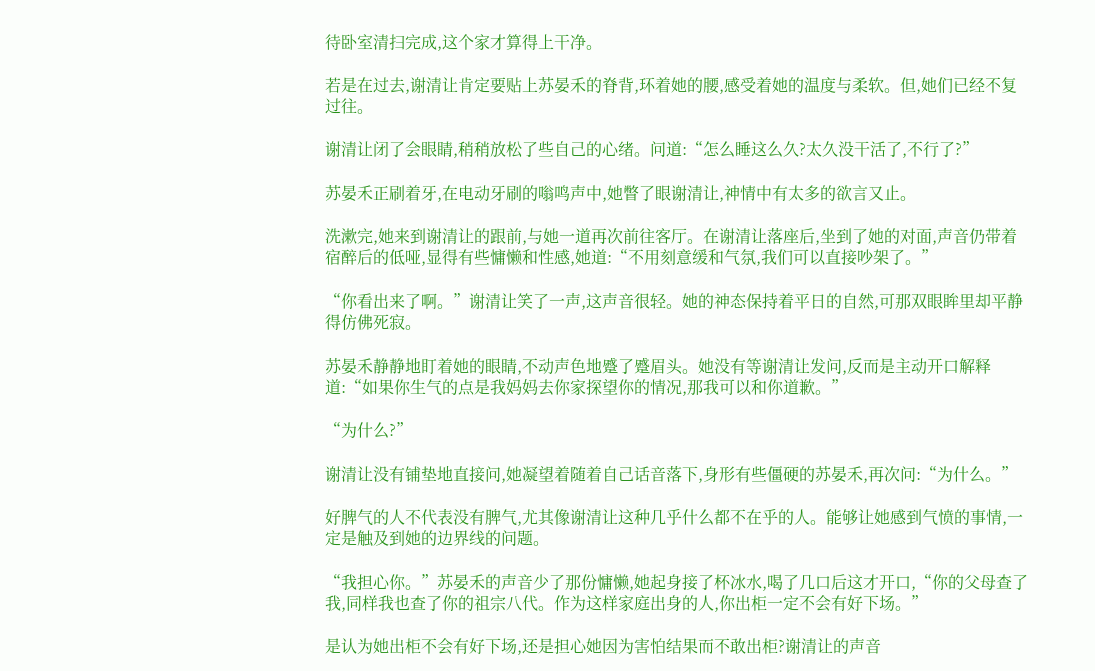待卧室清扫完成,这个家才算得上干净。

若是在过去,谢清让肯定要贴上苏晏禾的脊背,环着她的腰,感受着她的温度与柔软。但,她们已经不复过往。

谢清让闭了会眼睛,稍稍放松了些自己的心绪。问道:“怎么睡这么久?太久没干活了,不行了?”

苏晏禾正刷着牙,在电动牙刷的嗡鸣声中,她瞥了眼谢清让,神情中有太多的欲言又止。

洗漱完,她来到谢清让的跟前,与她一道再次前往客厅。在谢清让落座后,坐到了她的对面,声音仍带着宿醉后的低哑,显得有些慵懒和性感,她道:“不用刻意缓和气氛,我们可以直接吵架了。”

“你看出来了啊。”谢清让笑了一声,这声音很轻。她的神态保持着平日的自然,可那双眼眸里却平静得仿佛死寂。

苏晏禾静静地盯着她的眼睛,不动声色地蹙了蹙眉头。她没有等谢清让发问,反而是主动开口解释道:“如果你生气的点是我妈妈去你家探望你的情况,那我可以和你道歉。”

“为什么?”

谢清让没有铺垫地直接问,她凝望着随着自己话音落下,身形有些僵硬的苏晏禾,再次问:“为什么。”

好脾气的人不代表没有脾气,尤其像谢清让这种几乎什么都不在乎的人。能够让她感到气愤的事情,一定是触及到她的边界线的问题。

“我担心你。”苏晏禾的声音少了那份慵懒,她起身接了杯冰水,喝了几口后这才开口,“你的父母查了我,同样我也查了你的祖宗八代。作为这样家庭出身的人,你出柜一定不会有好下场。”

是认为她出柜不会有好下场,还是担心她因为害怕结果而不敢出柜?谢清让的声音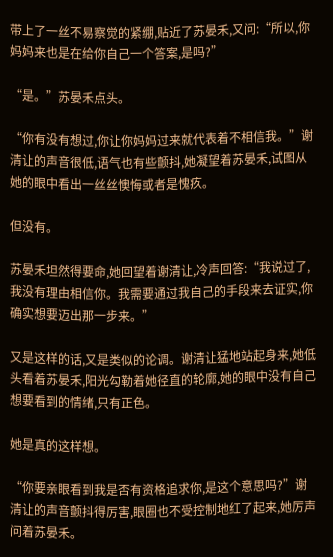带上了一丝不易察觉的紧绷,贴近了苏晏禾,又问:“所以,你妈妈来也是在给你自己一个答案,是吗?”

“是。”苏晏禾点头。

“你有没有想过,你让你妈妈过来就代表着不相信我。”谢清让的声音很低,语气也有些颤抖,她凝望着苏晏禾,试图从她的眼中看出一丝丝懊悔或者是愧疚。

但没有。

苏晏禾坦然得要命,她回望着谢清让,冷声回答:“我说过了,我没有理由相信你。我需要通过我自己的手段来去证实,你确实想要迈出那一步来。”

又是这样的话,又是类似的论调。谢清让猛地站起身来,她低头看着苏晏禾,阳光勾勒着她径直的轮廓,她的眼中没有自己想要看到的情绪,只有正色。

她是真的这样想。

“你要亲眼看到我是否有资格追求你,是这个意思吗?”谢清让的声音颤抖得厉害,眼圈也不受控制地红了起来,她厉声问着苏晏禾。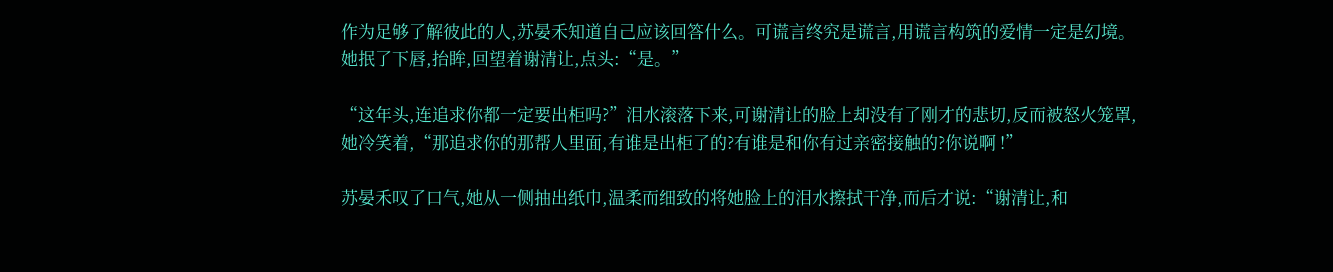作为足够了解彼此的人,苏晏禾知道自己应该回答什么。可谎言终究是谎言,用谎言构筑的爱情一定是幻境。她抿了下唇,抬眸,回望着谢清让,点头:“是。”

“这年头,连追求你都一定要出柜吗?”泪水滚落下来,可谢清让的脸上却没有了刚才的悲切,反而被怒火笼罩,她冷笑着,“那追求你的那帮人里面,有谁是出柜了的?有谁是和你有过亲密接触的?你说啊 !”

苏晏禾叹了口气,她从一侧抽出纸巾,温柔而细致的将她脸上的泪水擦拭干净,而后才说:“谢清让,和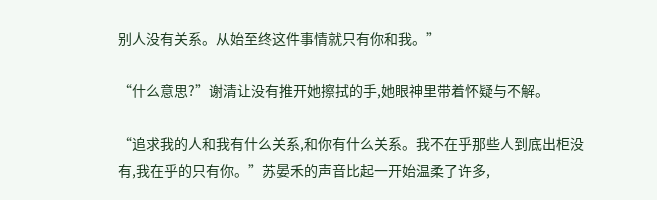别人没有关系。从始至终这件事情就只有你和我。”

“什么意思?”谢清让没有推开她擦拭的手,她眼神里带着怀疑与不解。

“追求我的人和我有什么关系,和你有什么关系。我不在乎那些人到底出柜没有,我在乎的只有你。”苏晏禾的声音比起一开始温柔了许多,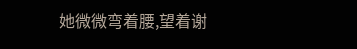她微微弯着腰,望着谢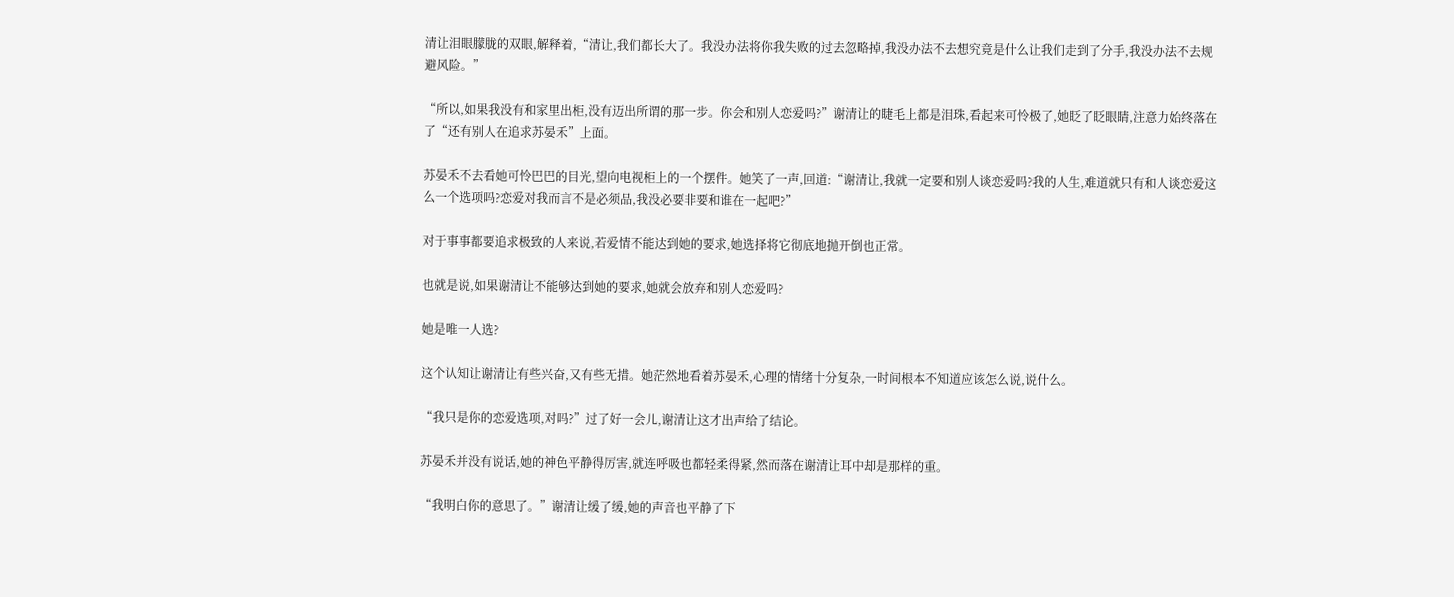清让泪眼朦胧的双眼,解释着,“清让,我们都长大了。我没办法将你我失败的过去忽略掉,我没办法不去想究竟是什么让我们走到了分手,我没办法不去规避风险。”

“所以,如果我没有和家里出柜,没有迈出所谓的那一步。你会和别人恋爱吗?”谢清让的睫毛上都是泪珠,看起来可怜极了,她眨了眨眼睛,注意力始终落在了“还有别人在追求苏晏禾”上面。

苏晏禾不去看她可怜巴巴的目光,望向电视柜上的一个摆件。她笑了一声,回道:“谢清让,我就一定要和别人谈恋爱吗?我的人生,难道就只有和人谈恋爱这么一个选项吗?恋爱对我而言不是必须品,我没必要非要和谁在一起吧?”

对于事事都要追求极致的人来说,若爱情不能达到她的要求,她选择将它彻底地抛开倒也正常。

也就是说,如果谢清让不能够达到她的要求,她就会放弃和别人恋爱吗?

她是唯一人选?

这个认知让谢清让有些兴奋,又有些无措。她茫然地看着苏晏禾,心理的情绪十分复杂,一时间根本不知道应该怎么说,说什么。

“我只是你的恋爱选项,对吗?”过了好一会儿,谢清让这才出声给了结论。

苏晏禾并没有说话,她的神色平静得厉害,就连呼吸也都轻柔得紧,然而落在谢清让耳中却是那样的重。

“我明白你的意思了。”谢清让缓了缓,她的声音也平静了下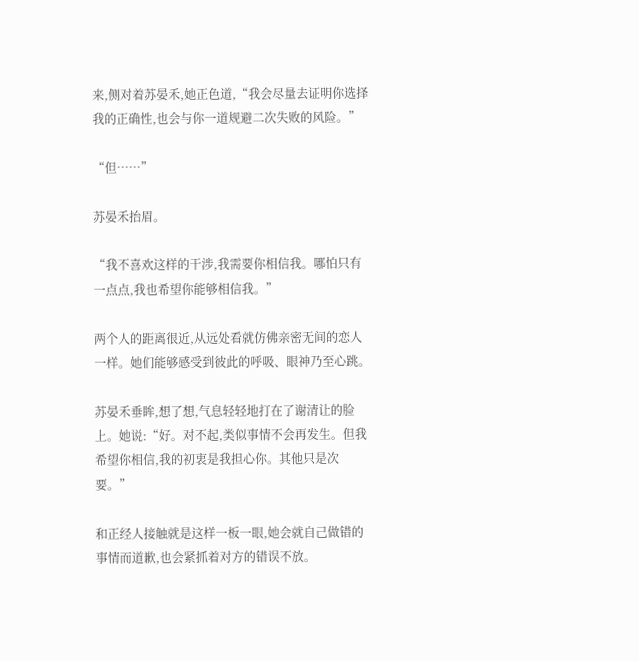来,侧对着苏晏禾,她正色道,“我会尽量去证明你选择我的正确性,也会与你一道规避二次失败的风险。”

“但……”

苏晏禾抬眉。

“我不喜欢这样的干涉,我需要你相信我。哪怕只有一点点,我也希望你能够相信我。”

两个人的距离很近,从远处看就仿佛亲密无间的恋人一样。她们能够感受到彼此的呼吸、眼神乃至心跳。

苏晏禾垂眸,想了想,气息轻轻地打在了谢清让的脸上。她说:“好。对不起,类似事情不会再发生。但我希望你相信,我的初衷是我担心你。其他只是次要。”

和正经人接触就是这样一板一眼,她会就自己做错的事情而道歉,也会紧抓着对方的错误不放。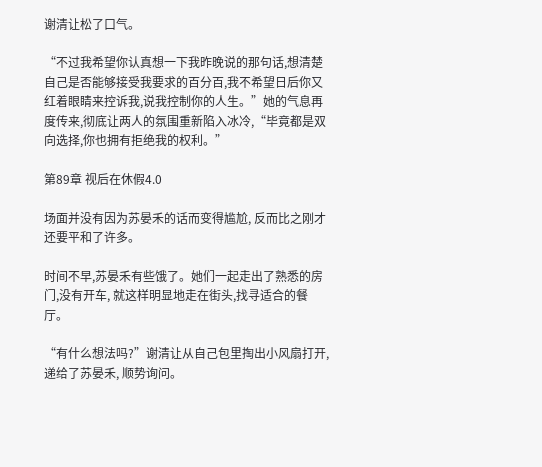谢清让松了口气。

“不过我希望你认真想一下我昨晚说的那句话,想清楚自己是否能够接受我要求的百分百,我不希望日后你又红着眼睛来控诉我,说我控制你的人生。”她的气息再度传来,彻底让两人的氛围重新陷入冰冷,“毕竟都是双向选择,你也拥有拒绝我的权利。”

第89章 视后在休假4.0

场面并没有因为苏晏禾的话而变得尴尬, 反而比之刚才还要平和了许多。

时间不早,苏晏禾有些饿了。她们一起走出了熟悉的房门,没有开车, 就这样明显地走在街头,找寻适合的餐厅。

“有什么想法吗?”谢清让从自己包里掏出小风扇打开, 递给了苏晏禾, 顺势询问。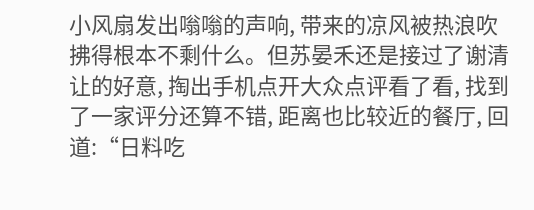小风扇发出嗡嗡的声响, 带来的凉风被热浪吹拂得根本不剩什么。但苏晏禾还是接过了谢清让的好意, 掏出手机点开大众点评看了看, 找到了一家评分还算不错, 距离也比较近的餐厅, 回道:“日料吃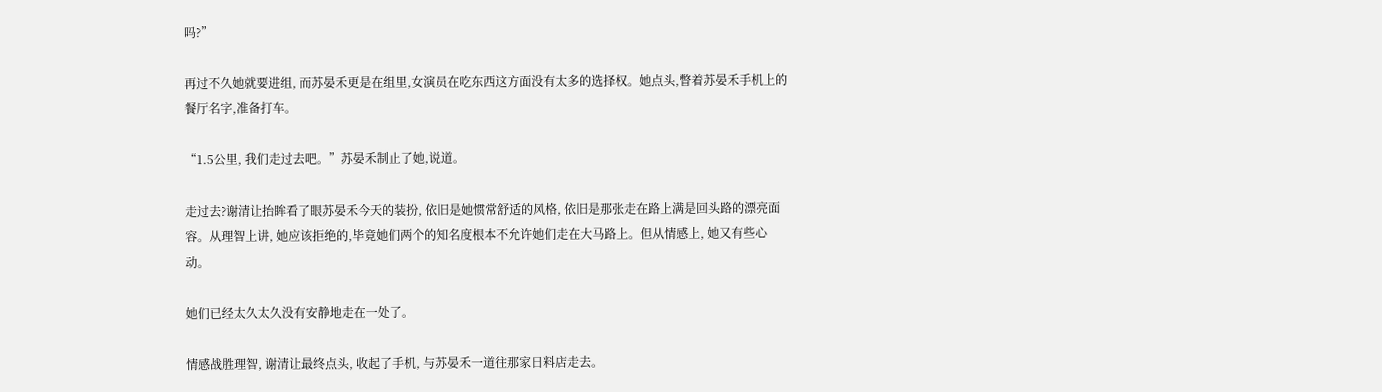吗?”

再过不久她就要进组, 而苏晏禾更是在组里,女演员在吃东西这方面没有太多的选择权。她点头,瞥着苏晏禾手机上的餐厅名字,准备打车。

“1.5公里, 我们走过去吧。”苏晏禾制止了她,说道。

走过去?谢清让抬眸看了眼苏晏禾今天的装扮, 依旧是她惯常舒适的风格, 依旧是那张走在路上满是回头路的漂亮面容。从理智上讲, 她应该拒绝的,毕竟她们两个的知名度根本不允许她们走在大马路上。但从情感上, 她又有些心动。

她们已经太久太久没有安静地走在一处了。

情感战胜理智, 谢清让最终点头, 收起了手机, 与苏晏禾一道往那家日料店走去。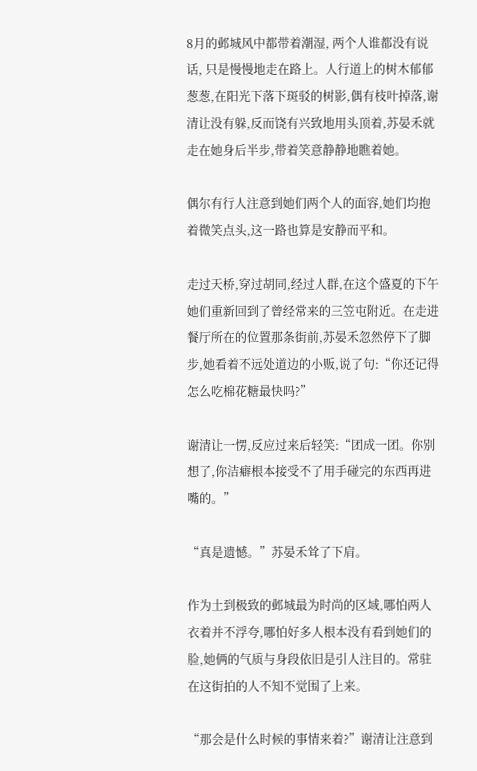8月的邺城风中都带着潮湿, 两个人谁都没有说话, 只是慢慢地走在路上。人行道上的树木郁郁葱葱,在阳光下落下斑驳的树影,偶有枝叶掉落,谢清让没有躲,反而饶有兴致地用头顶着,苏晏禾就走在她身后半步,带着笑意静静地瞧着她。

偶尔有行人注意到她们两个人的面容,她们均抱着微笑点头,这一路也算是安静而平和。

走过天桥,穿过胡同,经过人群,在这个盛夏的下午她们重新回到了曾经常来的三笠屯附近。在走进餐厅所在的位置那条街前,苏晏禾忽然停下了脚步,她看着不远处道边的小贩,说了句:“你还记得怎么吃棉花糖最快吗?”

谢清让一愣,反应过来后轻笑:“团成一团。你别想了,你洁癖根本接受不了用手碰完的东西再进嘴的。”

“真是遗憾。”苏晏禾耸了下肩。

作为土到极致的邺城最为时尚的区域,哪怕两人衣着并不浮夸,哪怕好多人根本没有看到她们的脸,她俩的气质与身段依旧是引人注目的。常驻在这街拍的人不知不觉围了上来。

“那会是什么时候的事情来着?”谢清让注意到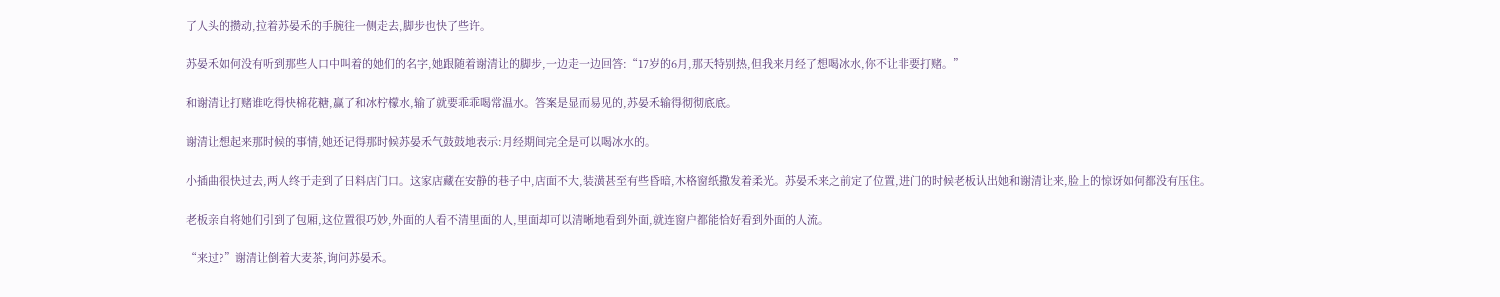了人头的攒动,拉着苏晏禾的手腕往一侧走去,脚步也快了些许。

苏晏禾如何没有听到那些人口中叫着的她们的名字,她跟随着谢清让的脚步,一边走一边回答:“17岁的6月,那天特别热,但我来月经了想喝冰水,你不让非要打赌。”

和谢清让打赌谁吃得快棉花糖,赢了和冰柠檬水,输了就要乖乖喝常温水。答案是显而易见的,苏晏禾输得彻彻底底。

谢清让想起来那时候的事情,她还记得那时候苏晏禾气鼓鼓地表示:月经期间完全是可以喝冰水的。

小插曲很快过去,两人终于走到了日料店门口。这家店藏在安静的巷子中,店面不大,装潢甚至有些昏暗,木格窗纸撒发着柔光。苏晏禾来之前定了位置,进门的时候老板认出她和谢清让来,脸上的惊讶如何都没有压住。

老板亲自将她们引到了包厢,这位置很巧妙,外面的人看不清里面的人,里面却可以清晰地看到外面,就连窗户都能恰好看到外面的人流。

“来过?”谢清让倒着大麦茶,询问苏晏禾。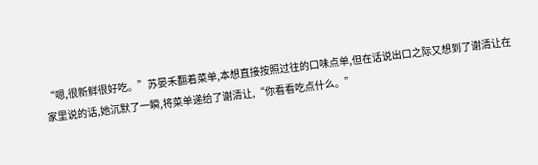“嗯,很新鲜很好吃。”苏晏禾翻着菜单,本想直接按照过往的口味点单,但在话说出口之际又想到了谢清让在家里说的话,她沉默了一瞬,将菜单递给了谢清让,“你看看吃点什么。”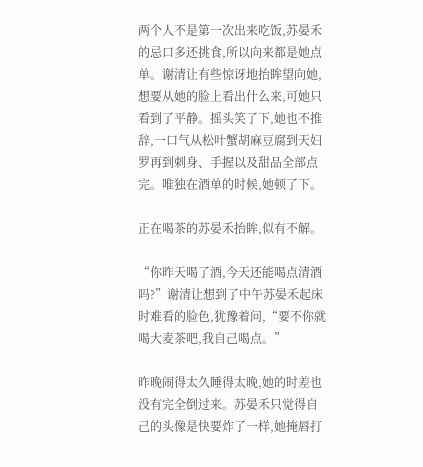两个人不是第一次出来吃饭,苏晏禾的忌口多还挑食,所以向来都是她点单。谢清让有些惊讶地抬眸望向她,想要从她的脸上看出什么来,可她只看到了平静。摇头笑了下,她也不推辞,一口气从松叶蟹胡麻豆腐到天妇罗再到刺身、手握以及甜品全部点完。唯独在酒单的时候,她顿了下。

正在喝茶的苏晏禾抬眸,似有不解。

“你昨天喝了酒,今天还能喝点清酒吗?”谢清让想到了中午苏晏禾起床时难看的脸色,犹豫着问,“要不你就喝大麦茶吧,我自己喝点。”

昨晚闹得太久睡得太晚,她的时差也没有完全倒过来。苏晏禾只觉得自己的头像是快要炸了一样,她掩唇打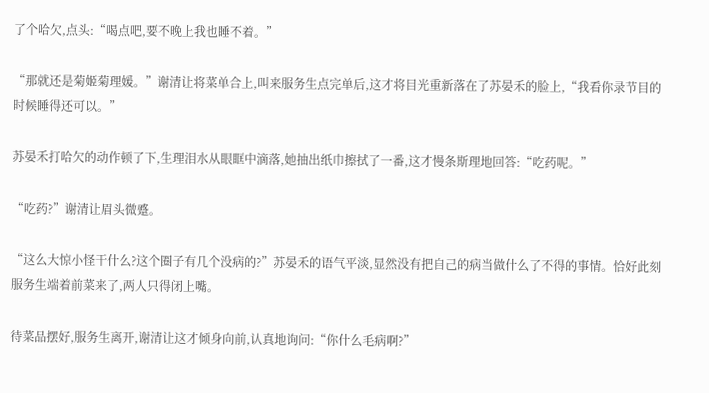了个哈欠,点头:“喝点吧,要不晚上我也睡不着。”

“那就还是菊姬菊理媛。”谢清让将菜单合上,叫来服务生点完单后,这才将目光重新落在了苏晏禾的脸上,“我看你录节目的时候睡得还可以。”

苏晏禾打哈欠的动作顿了下,生理泪水从眼眶中滴落,她抽出纸巾擦拭了一番,这才慢条斯理地回答:“吃药呢。”

“吃药?”谢清让眉头微蹙。

“这么大惊小怪干什么?这个圈子有几个没病的?”苏晏禾的语气平淡,显然没有把自己的病当做什么了不得的事情。恰好此刻服务生端着前菜来了,两人只得闭上嘴。

待菜品摆好,服务生离开,谢清让这才倾身向前,认真地询问:“你什么毛病啊?”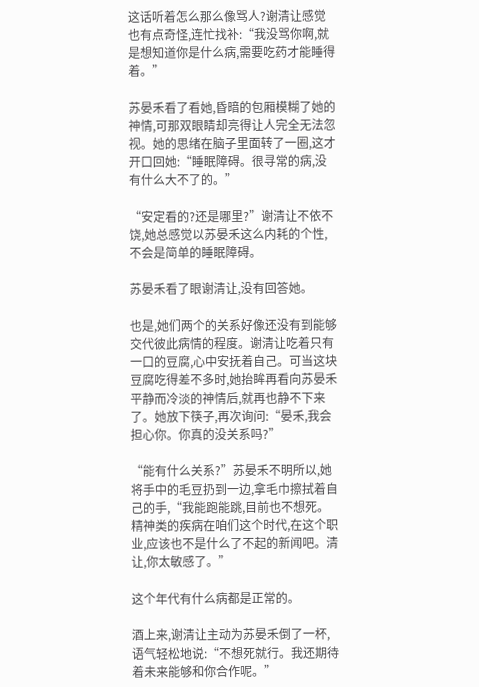这话听着怎么那么像骂人?谢清让感觉也有点奇怪,连忙找补:“我没骂你啊,就是想知道你是什么病,需要吃药才能睡得着。”

苏晏禾看了看她,昏暗的包厢模糊了她的神情,可那双眼睛却亮得让人完全无法忽视。她的思绪在脑子里面转了一圈,这才开口回她:“睡眠障碍。很寻常的病,没有什么大不了的。”

“安定看的?还是哪里?”谢清让不依不饶,她总感觉以苏晏禾这么内耗的个性,不会是简单的睡眠障碍。

苏晏禾看了眼谢清让,没有回答她。

也是,她们两个的关系好像还没有到能够交代彼此病情的程度。谢清让吃着只有一口的豆腐,心中安抚着自己。可当这块豆腐吃得差不多时,她抬眸再看向苏晏禾平静而冷淡的神情后,就再也静不下来了。她放下筷子,再次询问:“晏禾,我会担心你。你真的没关系吗?”

“能有什么关系?”苏晏禾不明所以,她将手中的毛豆扔到一边,拿毛巾擦拭着自己的手,“我能跑能跳,目前也不想死。精神类的疾病在咱们这个时代,在这个职业,应该也不是什么了不起的新闻吧。清让,你太敏感了。”

这个年代有什么病都是正常的。

酒上来,谢清让主动为苏晏禾倒了一杯,语气轻松地说:“不想死就行。我还期待着未来能够和你合作呢。”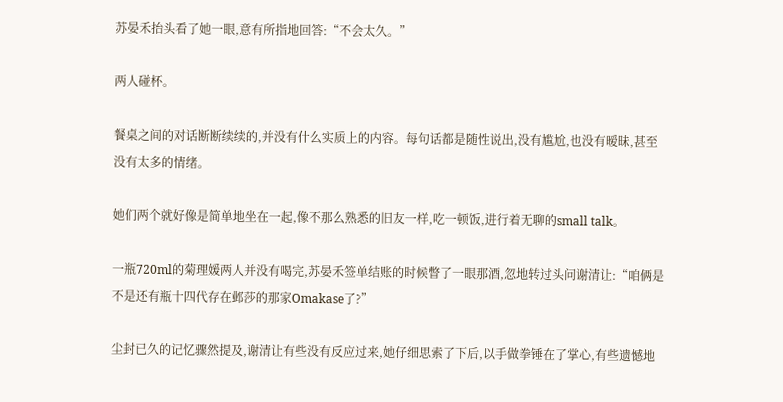苏晏禾抬头看了她一眼,意有所指地回答:“不会太久。”

两人碰杯。

餐桌之间的对话断断续续的,并没有什么实质上的内容。每句话都是随性说出,没有尴尬,也没有暧昧,甚至没有太多的情绪。

她们两个就好像是简单地坐在一起,像不那么熟悉的旧友一样,吃一顿饭,进行着无聊的small talk。

一瓶720ml的菊理媛两人并没有喝完,苏晏禾签单结账的时候瞥了一眼那酒,忽地转过头问谢清让:“咱俩是不是还有瓶十四代存在邺莎的那家Omakase了?”

尘封已久的记忆骤然提及,谢清让有些没有反应过来,她仔细思索了下后,以手做拳锤在了掌心,有些遗憾地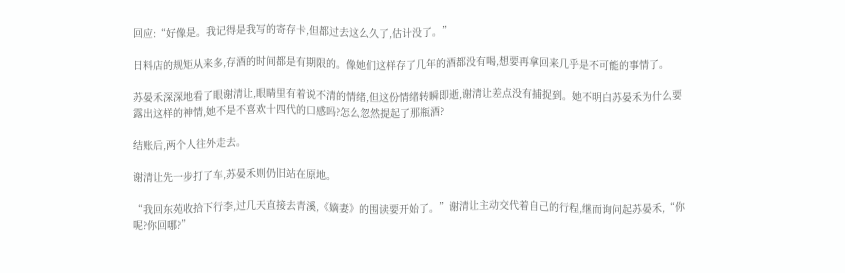回应:“好像是。我记得是我写的寄存卡,但都过去这么久了,估计没了。”

日料店的规矩从来多,存酒的时间都是有期限的。像她们这样存了几年的酒都没有喝,想要再拿回来几乎是不可能的事情了。

苏晏禾深深地看了眼谢清让,眼睛里有着说不清的情绪,但这份情绪转瞬即逝,谢清让差点没有捕捉到。她不明白苏晏禾为什么要露出这样的神情,她不是不喜欢十四代的口感吗?怎么忽然提起了那瓶酒?

结账后,两个人往外走去。

谢清让先一步打了车,苏晏禾则仍旧站在原地。

“我回东苑收拾下行李,过几天直接去青溪,《嫡妻》的围读要开始了。”谢清让主动交代着自己的行程,继而询问起苏晏禾,“你呢?你回哪?”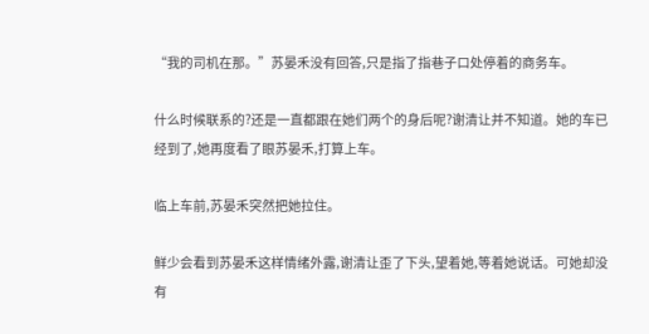“我的司机在那。”苏晏禾没有回答,只是指了指巷子口处停着的商务车。

什么时候联系的?还是一直都跟在她们两个的身后呢?谢清让并不知道。她的车已经到了,她再度看了眼苏晏禾,打算上车。

临上车前,苏晏禾突然把她拉住。

鲜少会看到苏晏禾这样情绪外露,谢清让歪了下头,望着她,等着她说话。可她却没有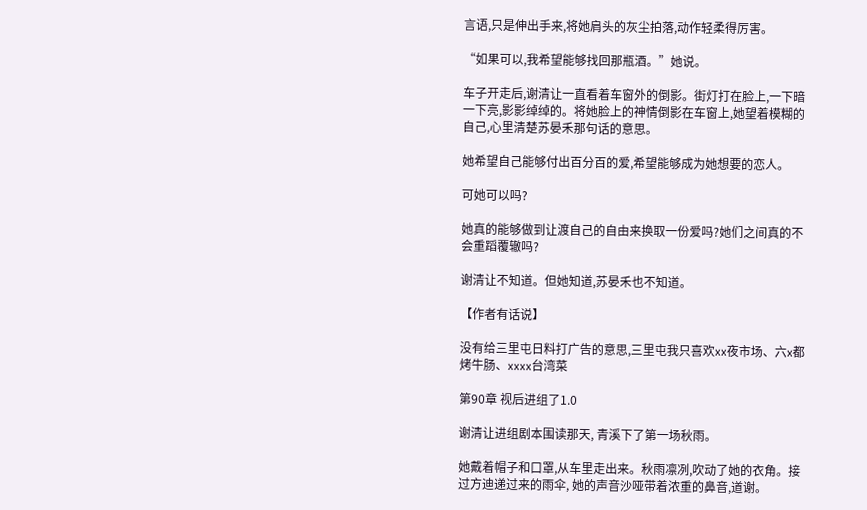言语,只是伸出手来,将她肩头的灰尘拍落,动作轻柔得厉害。

“如果可以,我希望能够找回那瓶酒。”她说。

车子开走后,谢清让一直看着车窗外的倒影。街灯打在脸上,一下暗一下亮,影影绰绰的。将她脸上的神情倒影在车窗上,她望着模糊的自己,心里清楚苏晏禾那句话的意思。

她希望自己能够付出百分百的爱,希望能够成为她想要的恋人。

可她可以吗?

她真的能够做到让渡自己的自由来换取一份爱吗?她们之间真的不会重蹈覆辙吗?

谢清让不知道。但她知道,苏晏禾也不知道。

【作者有话说】

没有给三里屯日料打广告的意思,三里屯我只喜欢xx夜市场、六x都烤牛肠、xxxx台湾菜

第90章 视后进组了1.0

谢清让进组剧本围读那天, 青溪下了第一场秋雨。

她戴着帽子和口罩,从车里走出来。秋雨凛冽,吹动了她的衣角。接过方迪递过来的雨伞, 她的声音沙哑带着浓重的鼻音,道谢。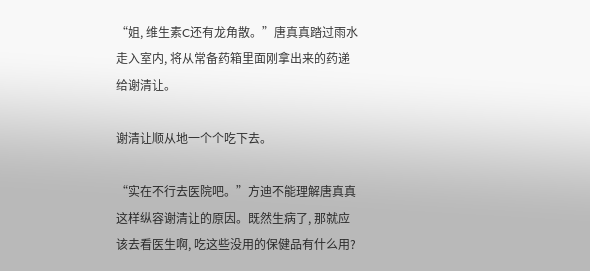“姐, 维生素C还有龙角散。”唐真真踏过雨水走入室内, 将从常备药箱里面刚拿出来的药递给谢清让。

谢清让顺从地一个个吃下去。

“实在不行去医院吧。”方迪不能理解唐真真这样纵容谢清让的原因。既然生病了, 那就应该去看医生啊, 吃这些没用的保健品有什么用?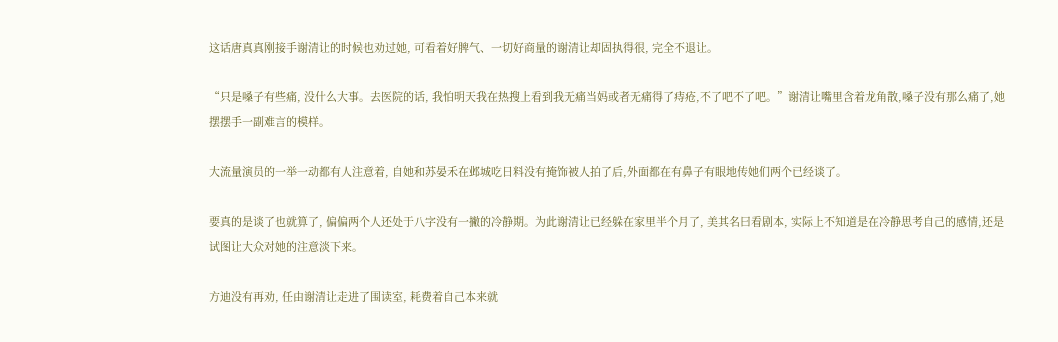这话唐真真刚接手谢清让的时候也劝过她, 可看着好脾气、一切好商量的谢清让却固执得很, 完全不退让。

“只是嗓子有些痛, 没什么大事。去医院的话, 我怕明天我在热搜上看到我无痛当妈或者无痛得了痔疮,不了吧不了吧。”谢清让嘴里含着龙角散,嗓子没有那么痛了,她摆摆手一副难言的模样。

大流量演员的一举一动都有人注意着, 自她和苏晏禾在邺城吃日料没有掩饰被人拍了后,外面都在有鼻子有眼地传她们两个已经谈了。

要真的是谈了也就算了, 偏偏两个人还处于八字没有一撇的冷静期。为此谢清让已经躲在家里半个月了, 美其名曰看剧本, 实际上不知道是在冷静思考自己的感情,还是试图让大众对她的注意淡下来。

方迪没有再劝, 任由谢清让走进了围读室, 耗费着自己本来就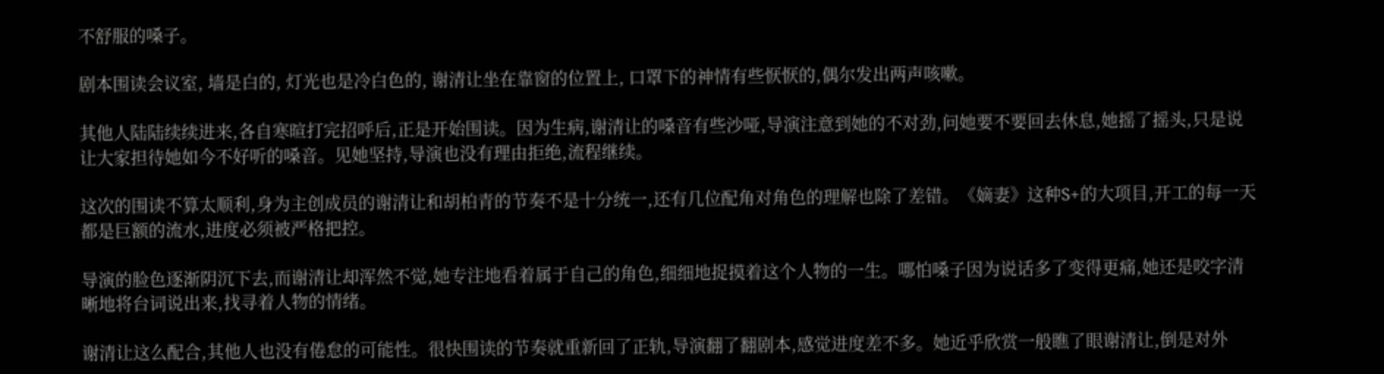不舒服的嗓子。

剧本围读会议室, 墙是白的, 灯光也是冷白色的, 谢清让坐在靠窗的位置上, 口罩下的神情有些恹恹的,偶尔发出两声咳嗽。

其他人陆陆续续进来,各自寒暄打完招呼后,正是开始围读。因为生病,谢清让的嗓音有些沙哑,导演注意到她的不对劲,问她要不要回去休息,她摇了摇头,只是说让大家担待她如今不好听的嗓音。见她坚持,导演也没有理由拒绝,流程继续。

这次的围读不算太顺利,身为主创成员的谢清让和胡柏青的节奏不是十分统一,还有几位配角对角色的理解也除了差错。《嫡妻》这种S+的大项目,开工的每一天都是巨额的流水,进度必须被严格把控。

导演的脸色逐渐阴沉下去,而谢清让却浑然不觉,她专注地看着属于自己的角色,细细地捉摸着这个人物的一生。哪怕嗓子因为说话多了变得更痛,她还是咬字清晰地将台词说出来,找寻着人物的情绪。

谢清让这么配合,其他人也没有倦怠的可能性。很快围读的节奏就重新回了正轨,导演翻了翻剧本,感觉进度差不多。她近乎欣赏一般瞧了眼谢清让,倒是对外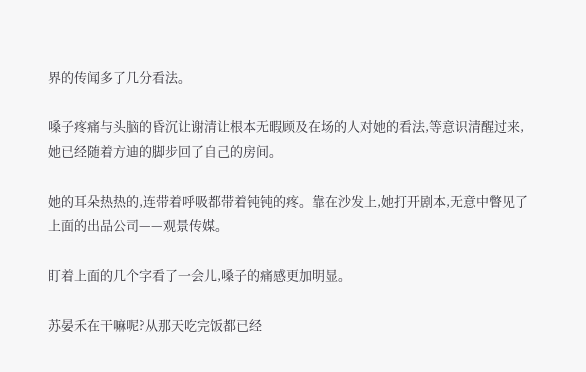界的传闻多了几分看法。

嗓子疼痛与头脑的昏沉让谢清让根本无暇顾及在场的人对她的看法,等意识清醒过来,她已经随着方迪的脚步回了自己的房间。

她的耳朵热热的,连带着呼吸都带着钝钝的疼。靠在沙发上,她打开剧本,无意中瞥见了上面的出品公司——观景传媒。

盯着上面的几个字看了一会儿,嗓子的痛感更加明显。

苏晏禾在干嘛呢?从那天吃完饭都已经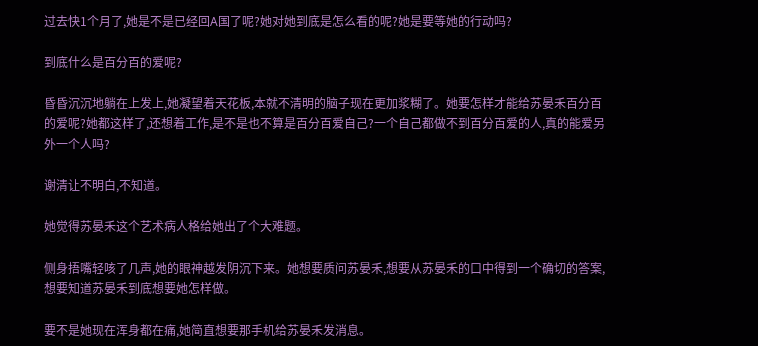过去快1个月了,她是不是已经回A国了呢?她对她到底是怎么看的呢?她是要等她的行动吗?

到底什么是百分百的爱呢?

昏昏沉沉地躺在上发上,她凝望着天花板,本就不清明的脑子现在更加浆糊了。她要怎样才能给苏晏禾百分百的爱呢?她都这样了,还想着工作,是不是也不算是百分百爱自己?一个自己都做不到百分百爱的人,真的能爱另外一个人吗?

谢清让不明白,不知道。

她觉得苏晏禾这个艺术病人格给她出了个大难题。

侧身捂嘴轻咳了几声,她的眼神越发阴沉下来。她想要质问苏晏禾,想要从苏晏禾的口中得到一个确切的答案,想要知道苏晏禾到底想要她怎样做。

要不是她现在浑身都在痛,她简直想要那手机给苏晏禾发消息。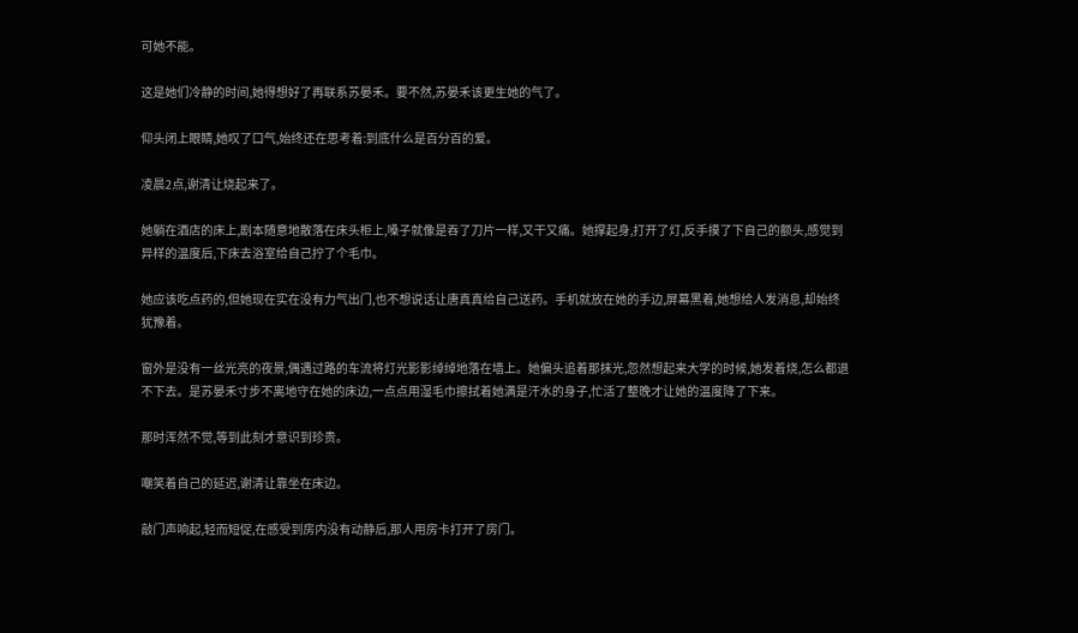可她不能。

这是她们冷静的时间,她得想好了再联系苏晏禾。要不然,苏晏禾该更生她的气了。

仰头闭上眼睛,她叹了口气,始终还在思考着:到底什么是百分百的爱。

凌晨2点,谢清让烧起来了。

她躺在酒店的床上,剧本随意地散落在床头柜上,嗓子就像是吞了刀片一样,又干又痛。她撑起身,打开了灯,反手摸了下自己的额头,感觉到异样的温度后,下床去浴室给自己拧了个毛巾。

她应该吃点药的,但她现在实在没有力气出门,也不想说话让唐真真给自己送药。手机就放在她的手边,屏幕黑着,她想给人发消息,却始终犹豫着。

窗外是没有一丝光亮的夜景,偶遇过路的车流将灯光影影绰绰地落在墙上。她偏头追着那抹光,忽然想起来大学的时候,她发着烧,怎么都退不下去。是苏晏禾寸步不离地守在她的床边,一点点用湿毛巾擦拭着她满是汗水的身子,忙活了整晚才让她的温度降了下来。

那时浑然不觉,等到此刻才意识到珍贵。

嘲笑着自己的延迟,谢清让靠坐在床边。

敲门声响起,轻而短促,在感受到房内没有动静后,那人用房卡打开了房门。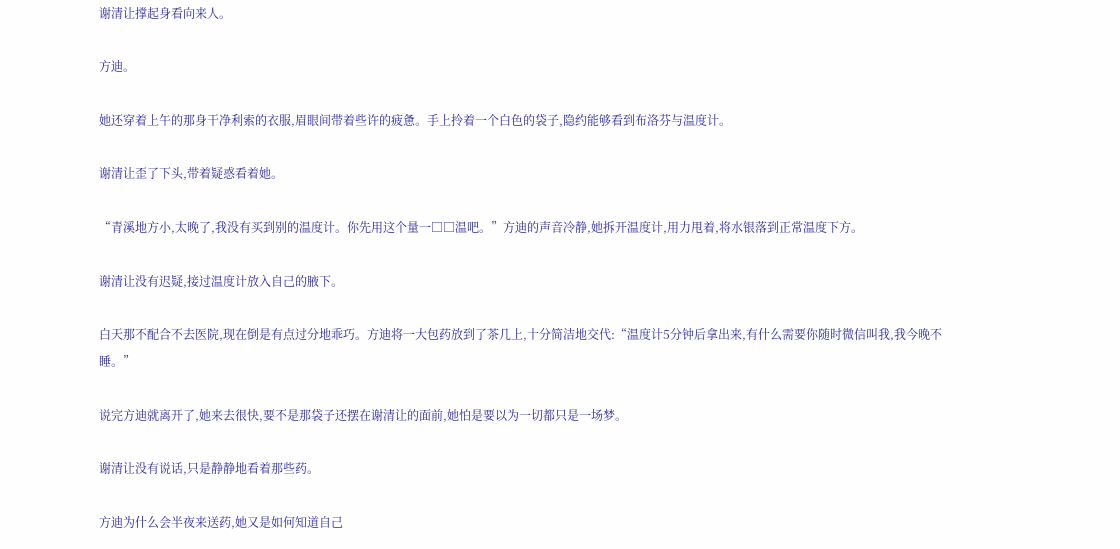谢清让撑起身看向来人。

方迪。

她还穿着上午的那身干净利索的衣服,眉眼间带着些许的疲惫。手上拎着一个白色的袋子,隐约能够看到布洛芬与温度计。

谢清让歪了下头,带着疑惑看着她。

“青溪地方小,太晚了,我没有买到别的温度计。你先用这个量一□□温吧。”方迪的声音冷静,她拆开温度计,用力甩着,将水银落到正常温度下方。

谢清让没有迟疑,接过温度计放入自己的腋下。

白天那不配合不去医院,现在倒是有点过分地乖巧。方迪将一大包药放到了茶几上,十分简洁地交代:“温度计5分钟后拿出来,有什么需要你随时微信叫我,我今晚不睡。”

说完方迪就离开了,她来去很快,要不是那袋子还摆在谢清让的面前,她怕是要以为一切都只是一场梦。

谢清让没有说话,只是静静地看着那些药。

方迪为什么会半夜来送药,她又是如何知道自己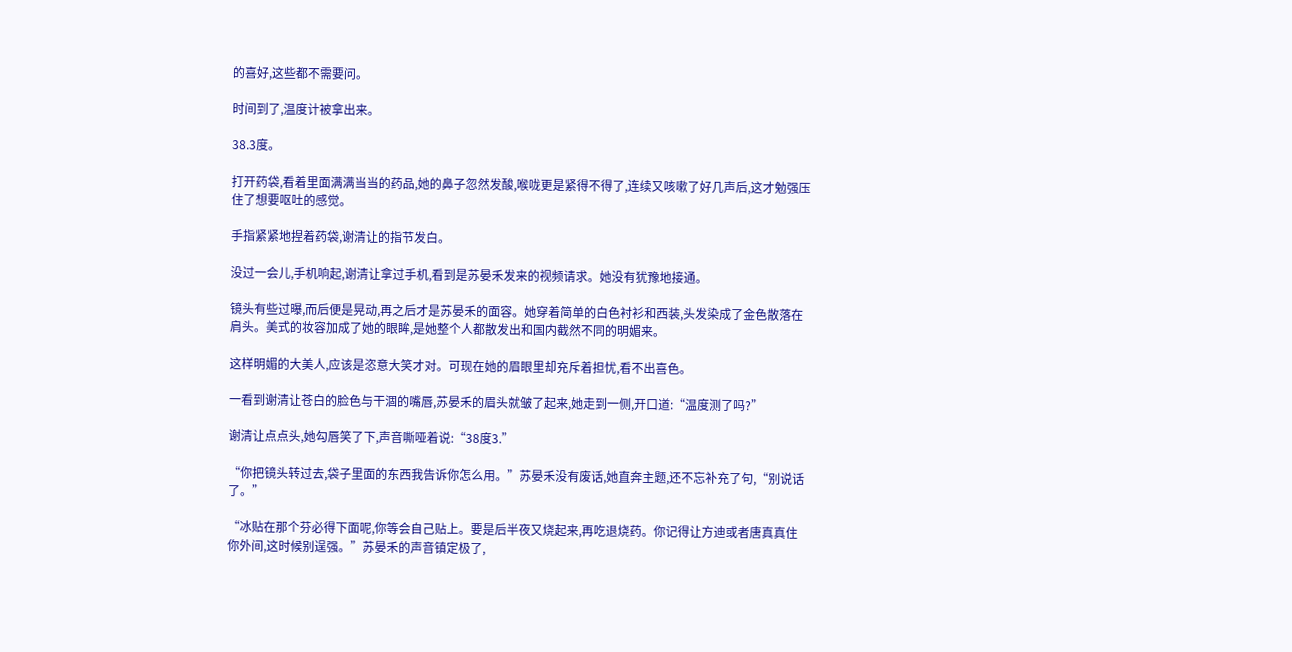的喜好,这些都不需要问。

时间到了,温度计被拿出来。

38.3度。

打开药袋,看着里面满满当当的药品,她的鼻子忽然发酸,喉咙更是紧得不得了,连续又咳嗽了好几声后,这才勉强压住了想要呕吐的感觉。

手指紧紧地捏着药袋,谢清让的指节发白。

没过一会儿,手机响起,谢清让拿过手机,看到是苏晏禾发来的视频请求。她没有犹豫地接通。

镜头有些过曝,而后便是晃动,再之后才是苏晏禾的面容。她穿着简单的白色衬衫和西装,头发染成了金色散落在肩头。美式的妆容加成了她的眼眸,是她整个人都散发出和国内截然不同的明媚来。

这样明媚的大美人,应该是恣意大笑才对。可现在她的眉眼里却充斥着担忧,看不出喜色。

一看到谢清让苍白的脸色与干涸的嘴唇,苏晏禾的眉头就皱了起来,她走到一侧,开口道:“温度测了吗?”

谢清让点点头,她勾唇笑了下,声音嘶哑着说:“38度3.”

“你把镜头转过去,袋子里面的东西我告诉你怎么用。”苏晏禾没有废话,她直奔主题,还不忘补充了句,“别说话了。”

“冰贴在那个芬必得下面呢,你等会自己贴上。要是后半夜又烧起来,再吃退烧药。你记得让方迪或者唐真真住你外间,这时候别逞强。”苏晏禾的声音镇定极了,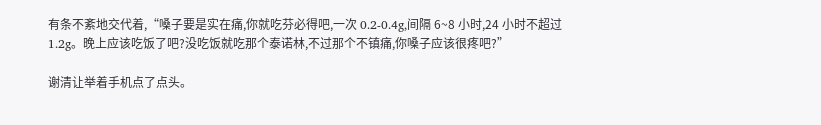有条不紊地交代着,“嗓子要是实在痛,你就吃芬必得吧,一次 0.2-0.4g,间隔 6~8 小时,24 小时不超过1.2g。晚上应该吃饭了吧?没吃饭就吃那个泰诺林,不过那个不镇痛,你嗓子应该很疼吧?”

谢清让举着手机点了点头。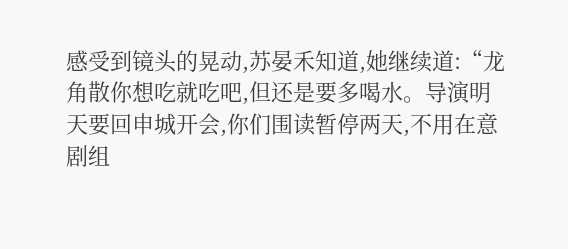感受到镜头的晃动,苏晏禾知道,她继续道:“龙角散你想吃就吃吧,但还是要多喝水。导演明天要回申城开会,你们围读暂停两天,不用在意剧组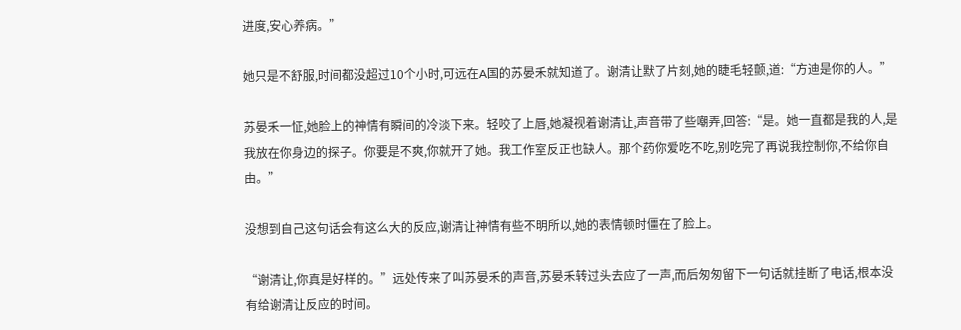进度,安心养病。”

她只是不舒服,时间都没超过10个小时,可远在A国的苏晏禾就知道了。谢清让默了片刻,她的睫毛轻颤,道:“方迪是你的人。”

苏晏禾一怔,她脸上的神情有瞬间的冷淡下来。轻咬了上唇,她凝视着谢清让,声音带了些嘲弄,回答:“是。她一直都是我的人,是我放在你身边的探子。你要是不爽,你就开了她。我工作室反正也缺人。那个药你爱吃不吃,别吃完了再说我控制你,不给你自由。”

没想到自己这句话会有这么大的反应,谢清让神情有些不明所以,她的表情顿时僵在了脸上。

“谢清让,你真是好样的。”远处传来了叫苏晏禾的声音,苏晏禾转过头去应了一声,而后匆匆留下一句话就挂断了电话,根本没有给谢清让反应的时间。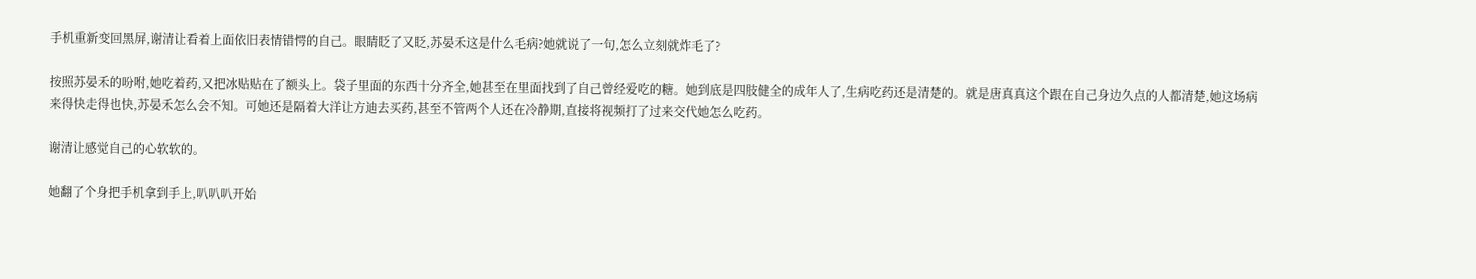手机重新变回黑屏,谢清让看着上面依旧表情错愕的自己。眼睛眨了又眨,苏晏禾这是什么毛病?她就说了一句,怎么立刻就炸毛了?

按照苏晏禾的吩咐,她吃着药,又把冰贴贴在了额头上。袋子里面的东西十分齐全,她甚至在里面找到了自己曾经爱吃的糖。她到底是四肢健全的成年人了,生病吃药还是清楚的。就是唐真真这个跟在自己身边久点的人都清楚,她这场病来得快走得也快,苏晏禾怎么会不知。可她还是隔着大洋让方迪去买药,甚至不管两个人还在冷静期,直接将视频打了过来交代她怎么吃药。

谢清让感觉自己的心软软的。

她翻了个身把手机拿到手上,叭叭叭开始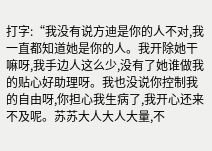打字:“我没有说方迪是你的人不对,我一直都知道她是你的人。我开除她干嘛呀,我手边人这么少,没有了她谁做我的贴心好助理呀。我也没说你控制我的自由呀,你担心我生病了,我开心还来不及呢。苏苏大人大人大量,不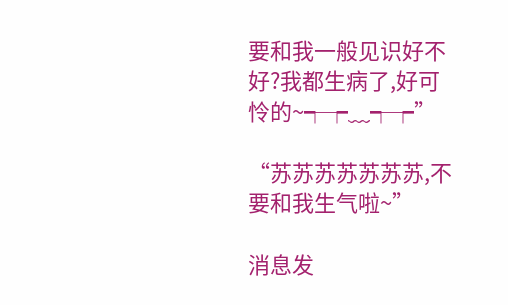要和我一般见识好不好?我都生病了,好可怜的~┭┮﹏┭┮”

“苏苏苏苏苏苏苏,不要和我生气啦~”

消息发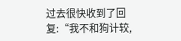过去很快收到了回复:“我不和狗计较,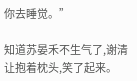你去睡觉。”

知道苏晏禾不生气了,谢清让抱着枕头,笑了起来。